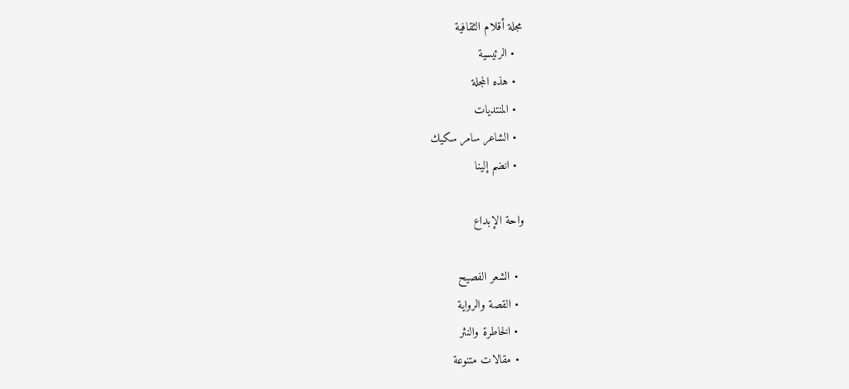مجلة أقلام الثقافية
  • الرئيسية
  • هذه المجلة
  • المنتديات
  • الشاعر سامر سكيك
  • انضم إلينا

واحة الإبداع

  • الشعر الفصيح
  • القصة والرواية
  • الخاطرة والنثر
  • مقالات متنوعة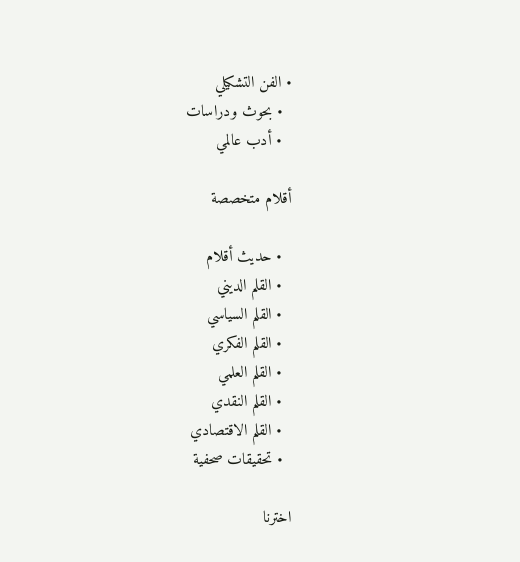• الفن التشكيلي
  • بحوث ودراسات
  • أدب عالمي

أقلام متخصصة

  • حديث أقلام
  • القلم الديني
  • القلم السياسي
  • القلم الفكري
  • القلم العلمي
  • القلم النقدي
  • القلم الاقتصادي
  • تحقيقات صحفية

اخترنا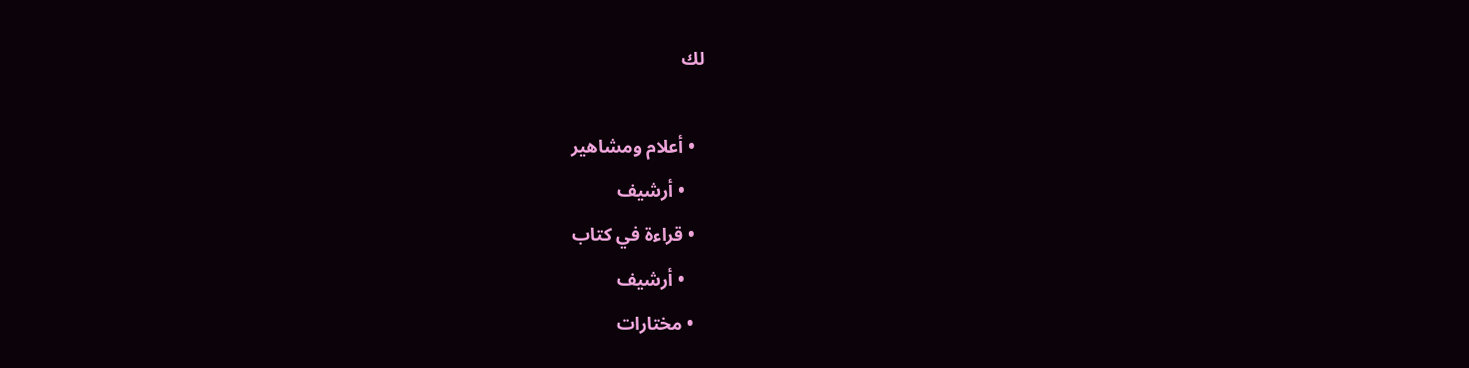لك

  • أعلام ومشاهير
    • أرشيف
  • قراءة في كتاب
    • أرشيف
  • مختارات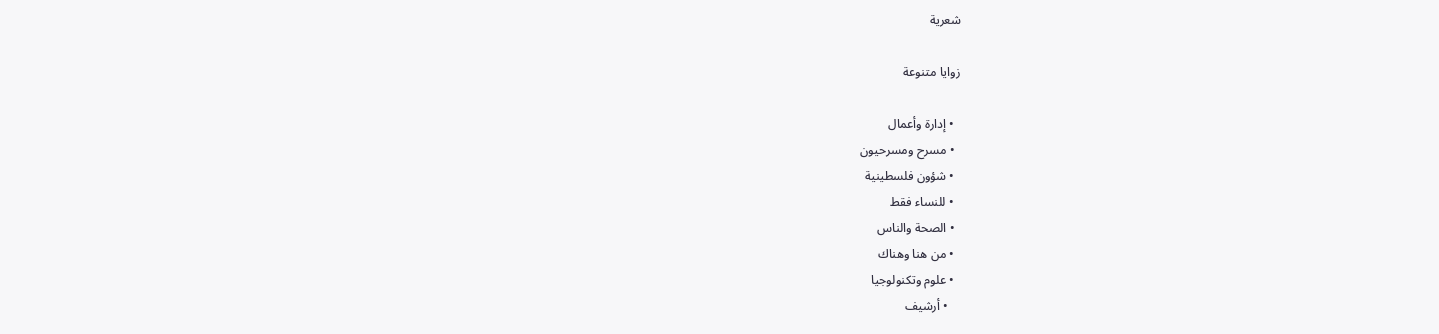شعرية

زوايا متنوعة

  • إدارة وأعمال
  • مسرح ومسرحيون
  • شؤون فلسطينية
  • للنساء فقط
  • الصحة والناس
  • من هنا وهناك
  • علوم وتكنولوجيا
    • أرشيف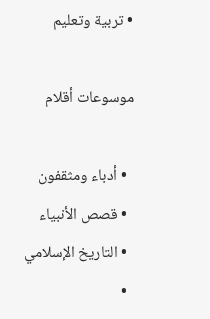• تربية وتعليم

موسوعات أقلام

  • أدباء ومثقفون
  • قصص الأنبياء
  • التاريخ الإسلامي
  •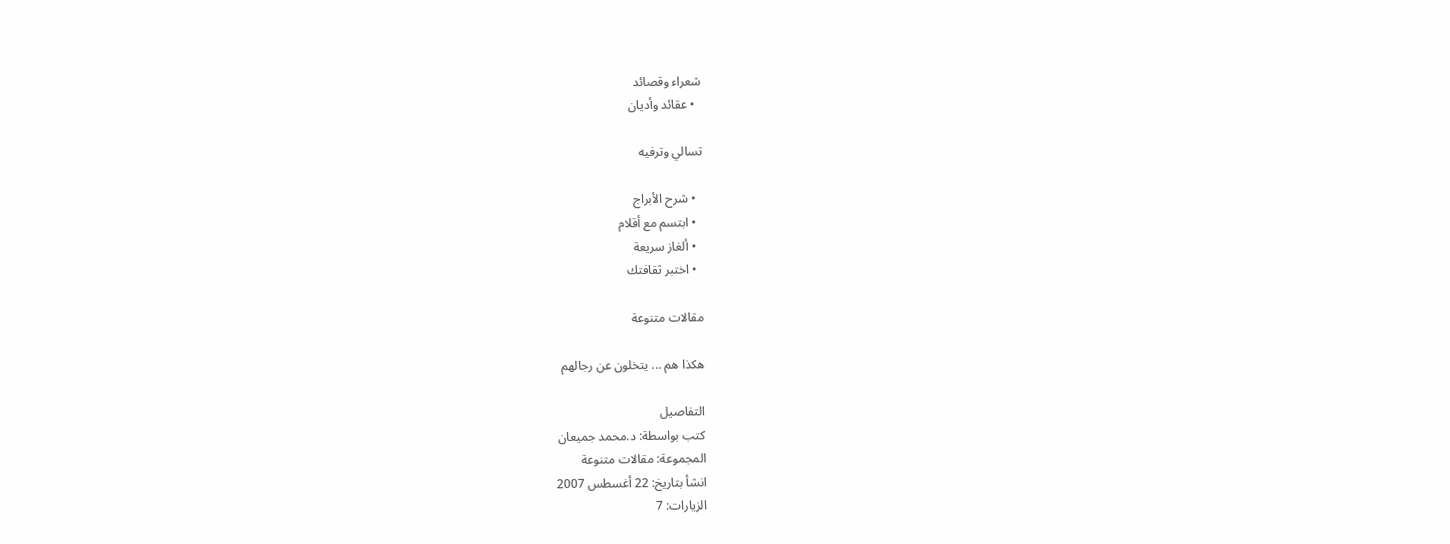شعراء وقصائد
  • عقائد وأديان

تسالي وترفيه

  • شرح الأبراج
  • ابتسم مع أقلام
  • ألغاز سريعة
  • اختبر ثقافتك

مقالات متنوعة

هكذا هم ... يتخلون عن رجالهم

التفاصيل
كتب بواسطة: د.محمد جميعان
المجموعة: مقالات متنوعة
انشأ بتاريخ: 22 أغسطس 2007
الزيارات: 7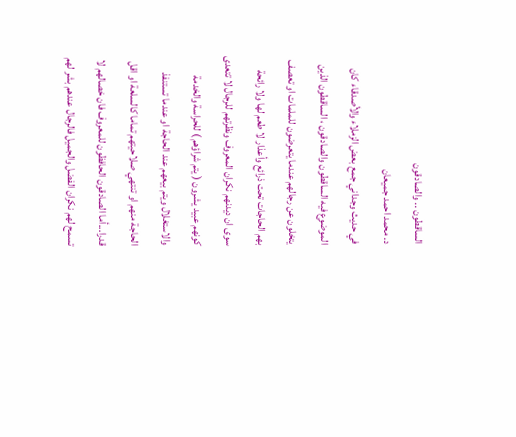الساقطون .. والصادقون
د. محمد احمد جميعان
في حديث وجداني جمع بعض الزملاء والأصدقاء كان الموضوع فيه الساقطون والصادقون ، الساقطون الذين يتخلون عن رجالهم عندما يتعرضون للملمات او تعصف بهم الحاجات تحت ذرائع وأعذار لا طعم لها ولا رائحة سوى ان ديدنهم نكران المعروف ونظرتهم للرجال لا تتعدى كونهم عبيد يشرون ( يتم شراؤهم ) للحراسة والخدمة والاستغلال ويتم بيعهم عند الحاجة او عندما تستنفذ الحاجة منهم او تنتهي صلاحيتهم تماما كالسلعة او اقل قدرا...أما الصادقون الحافظون للمعروف فان خصالهم لا تسمح لهم نكران الفضل والجميل فالرجال عندهم بشر لهم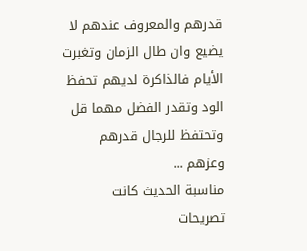قدرهم والمعروف عندهم لا يضيع وان طال الزمان وتغبرت الأيام فالذاكرة لديهم تحفظ الود وتقدر الفضل مهما قل وتحتفظ للرجال قدرهم وعزهم ...
مناسبة الحديث كانت تصريحات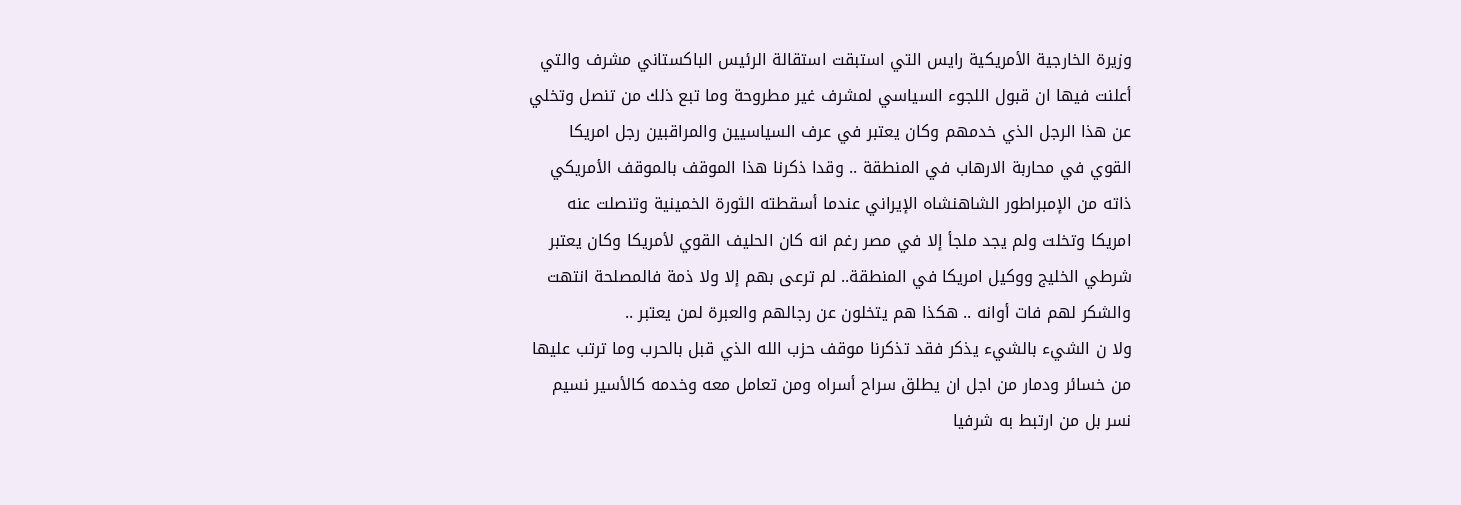وزيرة الخارجية الأمريكية رايس التي استبقت استقالة الرئيس الباكستاني مشرف والتي أعلنت فيها ان قبول اللجوء السياسي لمشرف غير مطروحة وما تبع ذلك من تنصل وتخلي عن هذا الرجل الذي خدمهم وكان يعتبر في عرف السياسيين والمراقبين رجل امريكا القوي في محاربة الارهاب في المنطقة .. وقدا ذكرنا هذا الموقف بالموقف الأمريكي ذاته من الإمبراطور الشاهنشاه الإيراني عندما أسقطته الثورة الخمينية وتنصلت عنه امريكا وتخلت ولم يجد ملجأ إلا في مصر رغم انه كان الحليف القوي لأمريكا وكان يعتبر شرطي الخليج ووكيل امريكا في المنطقة.. لم ترعى بهم إلا ولا ذمة فالمصلحة انتهت والشكر لهم فات أوانه .. هكذا هم يتخلون عن رجالهم والعبرة لمن يعتبر ..
ولا ن الشيء بالشيء يذكر فقد تذكرنا موقف حزب الله الذي قبل بالحرب وما ترتب عليها من خسائر ودمار من اجل ان يطلق سراح أسراه ومن تعامل معه وخدمه كالأسير نسيم نسر بل من ارتبط به شرفيا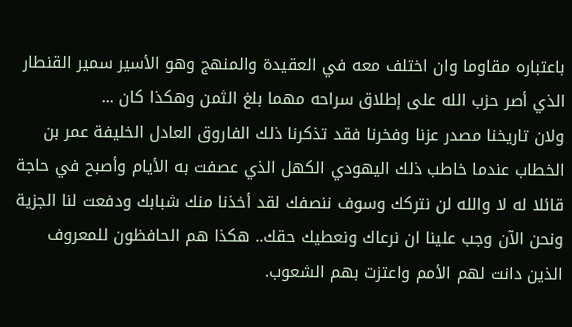باعتباره مقاوما وان اختلف معه في العقيدة والمنهج وهو الأسير سمير القنطار الذي أصر حزب الله على إطلاق سراحه مهما بلغ الثمن وهكذا كان ...
ولان تاريخنا مصدر عزنا وفخرنا فقد تذكرنا ذلك الفاروق العادل الخليفة عمر بن الخطاب عندما خاطب ذلك اليهودي الكهل الذي عصفت به الأيام وأصبح في حاجة قائلا له لا والله لن نتركك وسوف ننصفك لقد أخذنا منك شبابك ودفعت لنا الجزية ونحن الآن وجب علينا ان نرعاك ونعطيك حقك.. هكذا هم الحافظون للمعروف الذين دانت لهم الأمم واعتزت بهم الشعوب.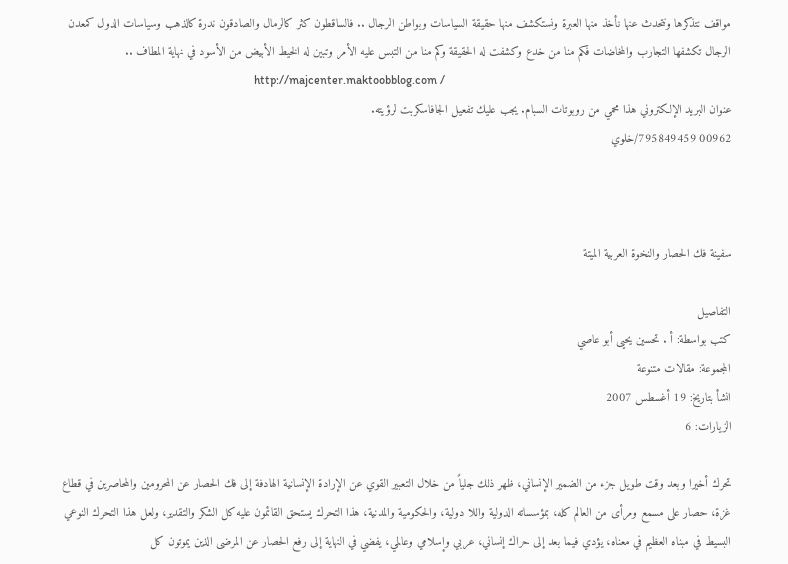مواقف نتذكرها ونتحدث عنها نأخذ منها العبرة ونستكشف منها حقيقة السياسات وبواطن الرجال .. فالساقطون كثر كالرمال والصادقون ندرة كالذهب وسياسات الدول كمعدن الرجال تكشفها التجارب والمخاضات فكم منا من خدع وكشفت له الحقيقة وكم منا من التبس عليه الأمر وتبين له الخيط الأبيض من الأسود في نهاية المطاف ..
                                                                http://majcenter.maktoobblog.com /
عنوان البريد الإلكتروني هذا محمي من روبوتات السبام. يجب عليك تفعيل الجافاسكربت لرؤيته.
00962 795849459/خلوي



سفينة فك الحصار والنخوة العربية الميتة

التفاصيل
كتب بواسطة: أ . تحسين يحيى أبو عاصي
المجموعة: مقالات متنوعة
انشأ بتاريخ: 19 أغسطس 2007
الزيارات: 6

تحرك أخيرا وبعد وقت طويل جزء من الضمير الإنساني، ظهر ذلك جلياً من خلال التعبير القوي عن الإرادة الإنسانية الهادفة إلى فك الحصار عن المحرومين والمحاصرين في قطاع غزة، حصار على مسمع ومرأى من العالم كله، بمؤسساته الدولية واللا دولية، والحكومية والمدنية، هذا التحرك يستحق القائمون عليه كل الشكر والتقدير، ولعل هذا التحرك النوعي البسيط في مبناه العظيم في معناه، يؤدي فيما بعد إلى حراك إنساني، عربي وإسلامي وعالمي، يفضي في النهاية إلى رفع الحصار عن المرضى الذين يموتون كل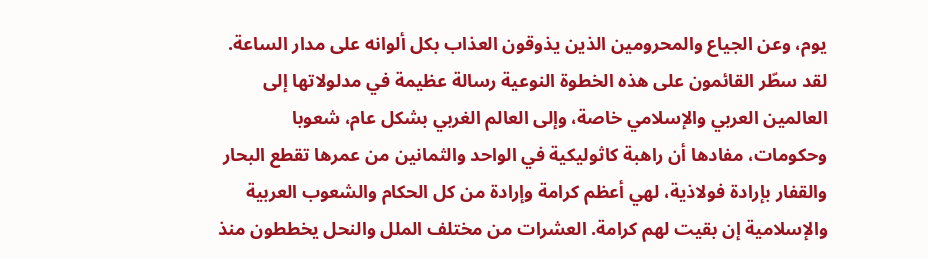يوم، وعن الجياع والمحرومين الذين يذوقون العذاب بكل ألوانه على مدار الساعة. لقد سطّر القائمون على هذه الخطوة النوعية رسالة عظيمة في مدلولاتها إلى العالمين العربي والإسلامي خاصة، وإلى العالم الغربي بشكل عام، شعوبا وحكومات، مفادها أن راهبة كاثوليكية في الواحد والثمانين من عمرها تقطع البحار والقفار بإرادة فولاذية، لهي أعظم كرامة وإرادة من كل الحكام والشعوب العربية والإسلامية إن بقيت لهم كرامة. العشرات من مختلف الملل والنحل يخططون منذ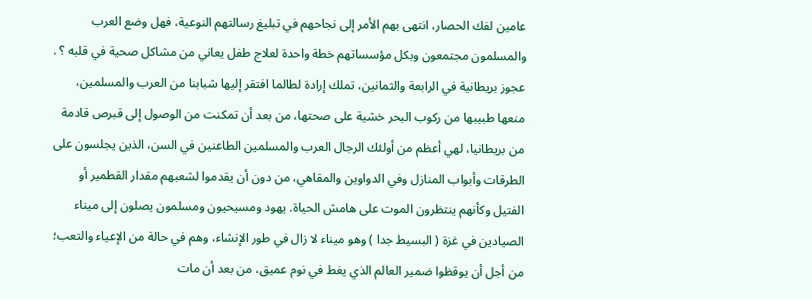عامين لفك الحصار، انتهى بهم الأمر إلى نجاحهم في تبليغ رسالتهم النوعية، فهل وضع العرب والمسلمون مجتمعون وبكل مؤسساتهم خطة واحدة لعلاج طفل يعاني من مشاكل صحية في قلبه ؟ . عجوز بريطانية في الرابعة والثمانين، تملك إرادة لطالما افتقر إليها شبابنا من العرب والمسلمين، منعها طبيبها من ركوب البحر خشية على صحتها، من بعد أن تمكنت من الوصول إلى قبرص قادمة من بريطانيا، لهي أعظم من أولئك الرجال العرب والمسلمين الطاعنين في السن، الذين يجلسون على الطرقات وأبواب المنازل وفي الدواوين والمقاهي، من دون أن يقدموا لشعبهم مقدار القطمير أو الفتيل وكأنهم ينتظرون الموت على هامش الحياة. يهود ومسيحيون ومسلمون يصلون إلى ميناء الصيادين في غزة ( البسيط جدا ) وهو ميناء لا زال في طور الإنشاء، وهم في حالة من الإعياء والتعب؛ من أجل أن يوقظوا ضمير العالم الذي يغط في نوم عميق، من بعد أن مات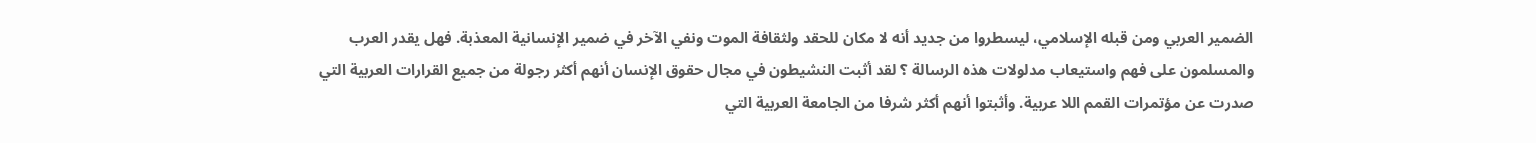الضمير العربي ومن قبله الإسلامي، ليسطروا من جديد أنه لا مكان للحقد ولثقافة الموت ونفي الآخر في ضمير الإنسانية المعذبة. فهل يقدر العرب والمسلمون على فهم واستيعاب مدلولات هذه الرسالة ؟ لقد أثبت النشيطون في مجال حقوق الإنسان أنهم أكثر رجولة من جميع القرارات العربية التي صدرت عن مؤتمرات القمم اللا عربية. وأثبتوا أنهم أكثر شرفا من الجامعة العربية التي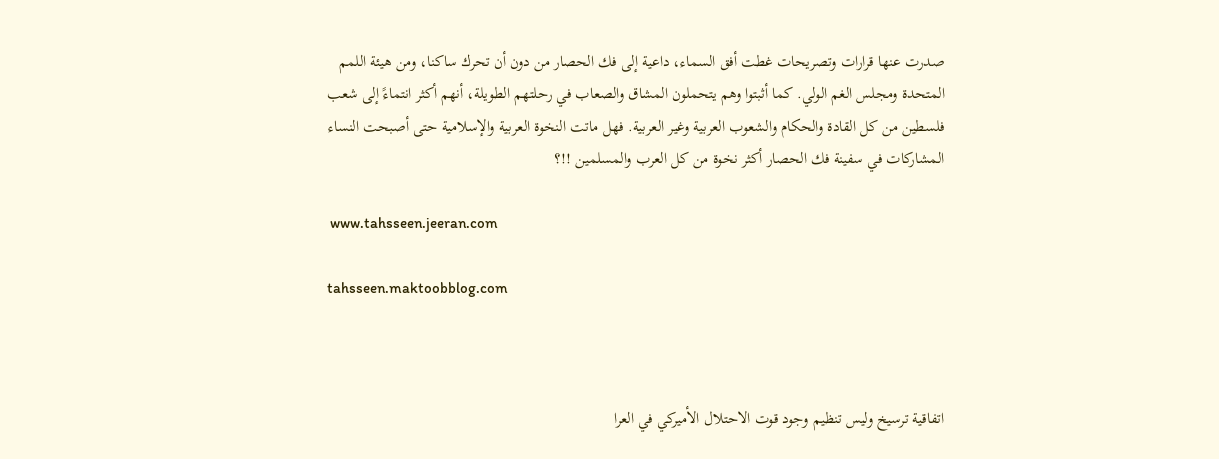صدرت عنها قرارات وتصريحات غطت أفق السماء، داعية إلى فك الحصار من دون أن تحرك ساكنا، ومن هيئة اللمم المتحدة ومجلس الغم الولي. كما أثبتوا وهم يتحملون المشاق والصعاب في رحلتهم الطويلة، أنهم أكثر انتماءً إلى شعب فلسطين من كل القادة والحكام والشعوب العربية وغير العربية. فهل ماتت النخوة العربية والإسلامية حتى أصبحت النساء المشاركات في سفينة فك الحصار أكثر نخوة من كل العرب والمسلمين !!؟

 www.tahsseen.jeeran.com

tahsseen.maktoobblog.com



اتفاقية ترسيخ وليس تنظيم وجود قوت الاحتلال الأميركي في العرا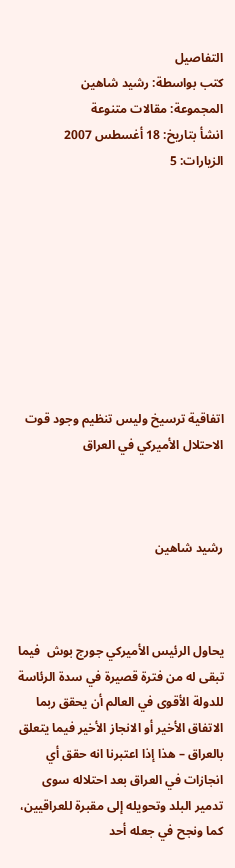التفاصيل
كتب بواسطة: رشيد شاهين
المجموعة: مقالات متنوعة
انشأ بتاريخ: 18 أغسطس 2007
الزيارات: 5









اتفاقية ترسيخ وليس تنظيم وجود قوت الاحتلال الأميركي في العراق



رشيد شاهين



يحاول الرئيس الأميركي جورج بوش  فيما تبقى له من فترة قصيرة في سدة الرئاسة للدولة الأقوى في العالم أن يحقق ربما الاتفاق الأخير أو الانجاز الأخير فيما يتعلق بالعراق – هذا إذا اعتبرنا انه حقق أي انجازات في العراق بعد احتلاله سوى تدمير البلد وتحويله إلى مقبرة للعراقيين، كما ونجح في جعله أحد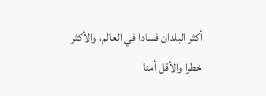أكثر البلدان فسادا في العالم، والأكثر خطرا والأقل أمنا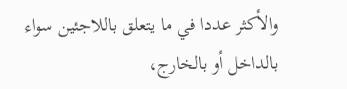والأكثر عددا في ما يتعلق باللاجئين سواء بالداخل أو بالخارج،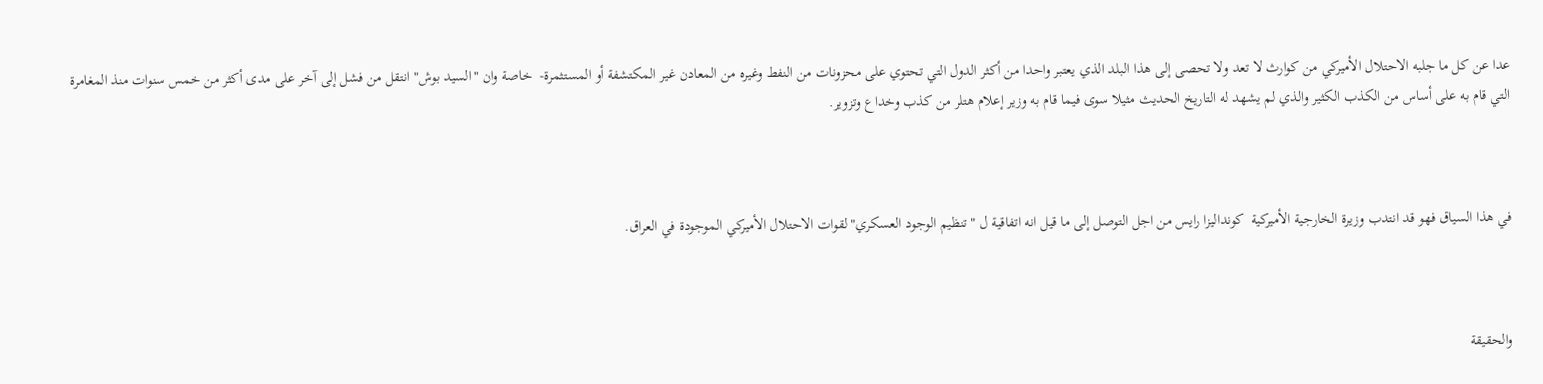عدا عن كل ما جلبه الاحتلال الأميركي من كوارث لا تعد ولا تحصى إلى هذا البلد الذي يعتبر واحدا من أكثر الدول التي تحتوي على محزونات من النفط وغيره من المعادن غير المكتشفة أو المستثمرة-  خاصة وان "السيد بوش" انتقل من فشل إلى آخر على مدى أكثر من خمس سنوات منذ المغامرة التي قام به على أساس من الكذب الكثير والذي لم يشهد له التاريخ الحديث مثيلا سوى فيما قام به وزير إعلام هتلر من كذب وخداع وتزوير.



في هذا السياق فهو قد انتدب وزيرة الخارجية الأميركية  كونداليزا رايس من اجل التوصل إلى ما قيل انه اتفاقية ل "تنظيم الوجود العسكري"لقوات الاحتلال الأميركي الموجودة في العراق.



والحقيقة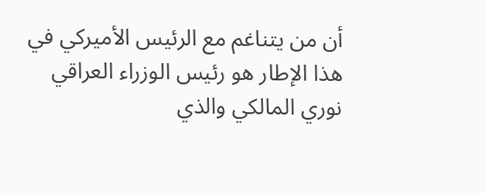أن من يتناغم مع الرئيس الأميركي في هذا الإطار هو رئيس الوزراء العراقي نوري المالكي والذي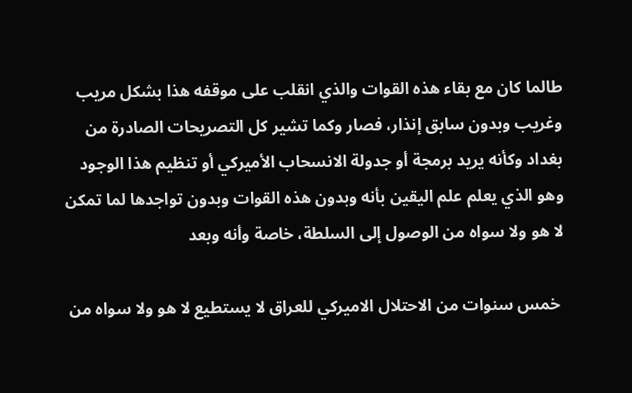طالما كان مع بقاء هذه القوات والذي انقلب على موقفه هذا بشكل مريب وغريب وبدون سابق إنذار، فصار وكما تشير كل التصريحات الصادرة من بغداد وكأنه يريد برمجة أو جدولة الانسحاب الأميركي أو تنظيم هذا الوجود وهو الذي يعلم علم اليقين بأنه وبدون هذه القوات وبدون تواجدها لما تمكن لا هو ولا سواه من الوصول إلى السلطة، خاصة وأنه وبعد

 خمس سنوات من الاحتلال الاميركي للعراق لا يستطيع لا هو ولا سواه من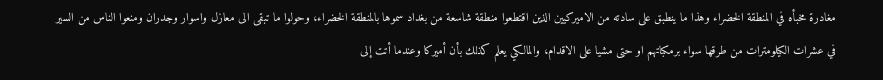مغادرة مخبأه في المنطقة الخضراء وهذا ما ينطبق على سادته من الاميركيين الذين اقتطعوا منطقة شاسعة من بغداد سموها بالمنطقة الخضراء، وحولوا ما تبقى الى معازل واسوار وجدران ومنعوا الناس من السير في عشرات الكيلومترات من طرقها سواء برمكباتهم او حتى مشيا على الاقدام، والمالكي يعلم كذلك بأن أميركا وعندما أتت إلى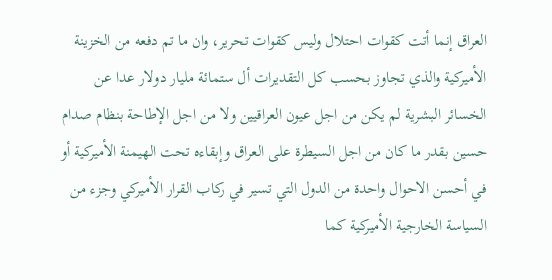العراق إنما أتت كقوات احتلال وليس كقوات تحرير، وان ما تم دفعه من الخزينة الأميركية والذي تجاوز بحسب كل التقديرات أل ستمائة مليار دولار عدا عن الخسائر البشرية لم يكن من اجل عيون العراقيين ولا من اجل الإطاحة بنظام صدام حسين بقدر ما كان من اجل السيطرة على العراق وإبقاءه تحت الهيمنة الأميركية أو في أحسن الاحوال واحدة من الدول التي تسير في ركاب القرار الأميركي وجزء من السياسة الخارجية الأميركية كما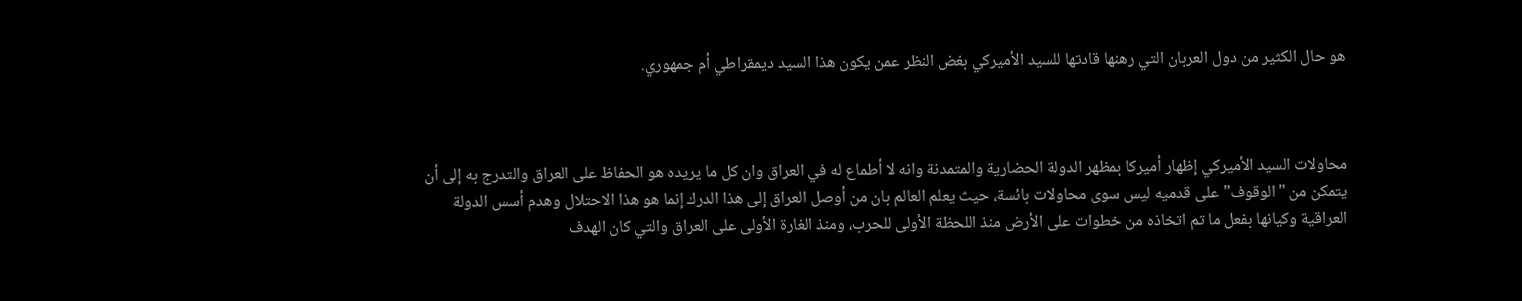هو حال الكثير من دول العربان التي رهنها قادتها للسيد الأميركي بغض النظر عمن يكون هذا السيد ديمقراطي أم جمهوري.



محاولات السيد الأميركي إظهار أميركا بمظهر الدولة الحضارية والمتمدنة وانه لا أطماع له في العراق وان كل ما يريده هو الحفاظ على العراق والتدرج به إلى أن يتمكن من "الوقوف" على قدميه ليس سوى محاولات بائسة، حيث يعلم العالم بان من أوصل العراق إلى هذا الدرك إنما هو هذا الاحتلال وهدم أسس الدولة العراقية وكيانها بفعل ما تم اتخاذه من خطوات على الأرض منذ اللحظة الأولى للحرب، ومنذ الغارة الأولى على العراق والتي كان الهدف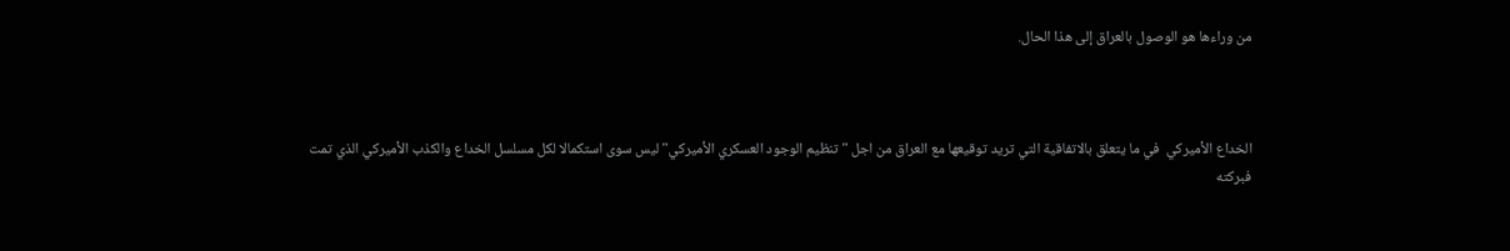من وراءها هو الوصول بالعراق إلى هذا الحال.



الخداع الأميركي  في ما يتعلق بالاتفاقية التي تريد توقيعها مع العراق من اجل "تنظيم الوجود العسكري الأميركي" ليس سوى استكمالا لكل مسلسل الخداع والكذب الأميركي الذي تمت فبركته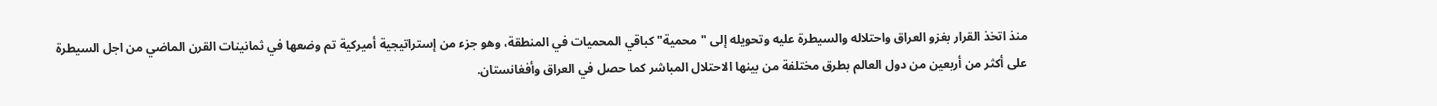منذ اتخذ القرار بغزو العراق واحتلاله والسيطرة عليه وتحويله إلى "محمية" كباقي المحميات في المنطقة، وهو جزء من إستراتيجية أميركية تم وضعها في ثمانينات القرن الماضي من اجل السيطرة على أكثر من أربعين من دول العالم بطرق مختلفة من بينها الاحتلال المباشر كما حصل في العراق وأفغانستان.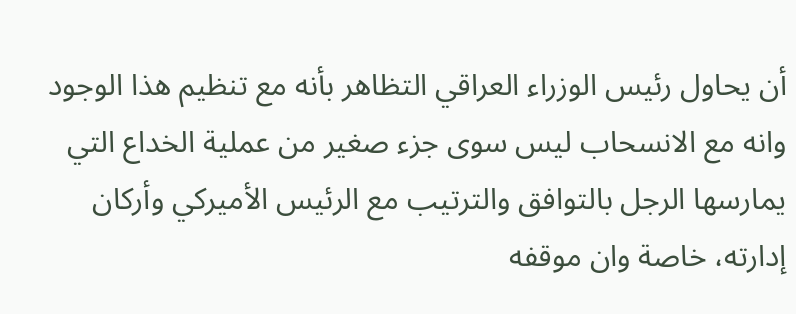أن يحاول رئيس الوزراء العراقي التظاهر بأنه مع تنظيم هذا الوجود وانه مع الانسحاب ليس سوى جزء صغير من عملية الخداع التي يمارسها الرجل بالتوافق والترتيب مع الرئيس الأميركي وأركان إدارته، خاصة وان موقفه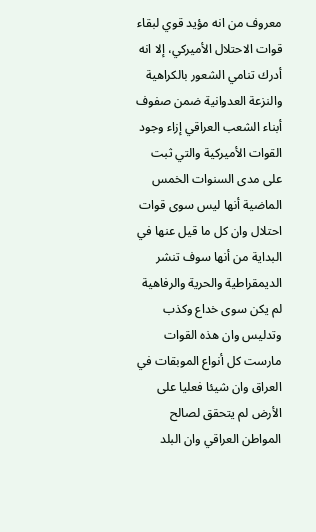معروف من انه مؤيد قوي لبقاء قوات الاحتلال الأميركي، إلا انه أدرك تنامي الشعور بالكراهية والنزعة العدوانية ضمن صفوف أبناء الشعب العراقي إزاء وجود القوات الأميركية والتي ثبت على مدى السنوات الخمس الماضية أنها ليس سوى قوات احتلال وان كل ما قيل عنها في البداية من أنها سوف تنشر الديمقراطية والحرية والرفاهية لم يكن سوى خداع وكذب وتدليس وان هذه القوات مارست كل أنواع الموبقات في العراق وان شيئا فعليا على الأرض لم يتحقق لصالح المواطن العراقي وان البلد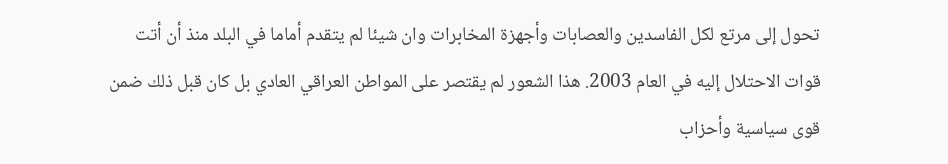تحول إلى مرتع لكل الفاسدين والعصابات وأجهزة المخابرات وان شيئا لم يتقدم أماما في البلد منذ أن أتت قوات الاحتلال إليه في العام 2003. هذا الشعور لم يقتصر على المواطن العراقي العادي بل كان قبل ذلك ضمن قوى سياسية وأحزاب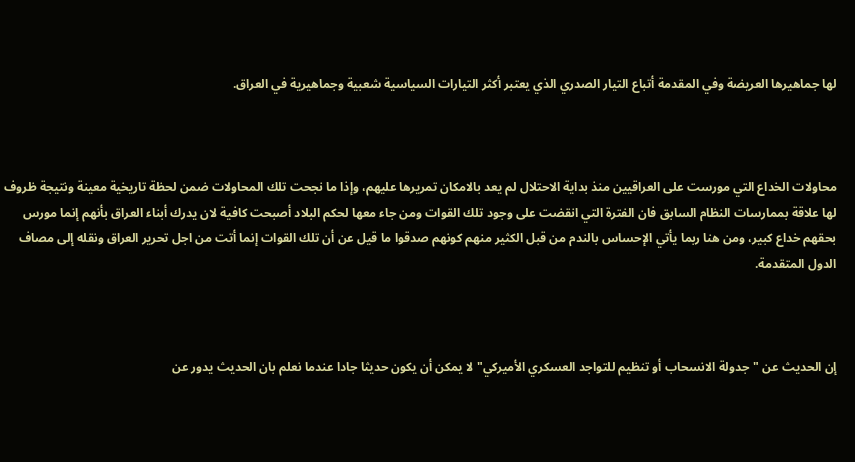لها جماهيرها العريضة وفي المقدمة أتباع التيار الصدري الذي يعتبر أكثر التيارات السياسية شعبية وجماهيرية في العراق.



محاولات الخداع التي مورست على العراقيين منذ بداية الاحتلال لم يعد بالامكان تمريرها عليهم، وإذا ما نجحت تلك المحاولات ضمن لحظة تاريخية معينة ونتيجة ظروف لها علاقة بممارسات النظام السابق فان الفترة التي انقضت على وجود تلك القوات ومن جاء معها لحكم البلاد أصبحت كافية لان يدرك أبناء العراق بأنهم إنما مورس بحقهم خداع كبير، ومن هنا ربما يأتي الإحساس بالندم من قبل الكثير منهم كونهم صدقوا ما قيل عن أن تلك القوات إنما أتت من اجل تحرير العراق ونقله إلى مصاف الدول المتقدمة.



إن الحديث عن "جدولة الانسحاب أو تنظيم للتواجد العسكري الأميركي" لا يمكن أن يكون حديثا جادا عندما نعلم بان الحديث يدور عن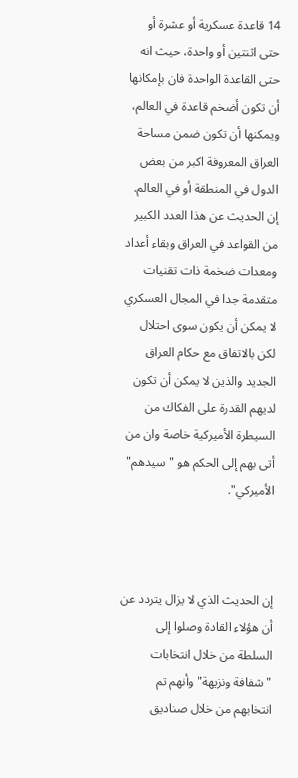14 قاعدة عسكرية أو عشرة أو حتى اثنتين أو واحدة، حيث انه حتى القاعدة الواحدة فان بإمكانها أن تكون أضخم قاعدة في العالم، ويمكنها أن تكون ضمن مساحة العراق المعروفة اكبر من بعض الدول في المنطقة أو في العالم. إن الحديث عن هذا العدد الكبير من القواعد في العراق وبقاء أعداد ومعدات ضخمة ذات تقنيات متقدمة جدا في المجال العسكري لا يمكن أن يكون سوى احتلال لكن بالاتفاق مع حكام العراق الجديد والذين لا يمكن أن تكون لديهم القدرة على الفكاك من السيطرة الأميركية خاصة وان من أتى بهم إلى الحكم هو "سيدهم" الأميركي".



إن الحديث الذي لا يزال يتردد عن أن هؤلاء القادة وصلوا إلى السلطة من خلال انتخابات "شفافة ونزيهة" وأنهم تم انتخابهم من خلال صناديق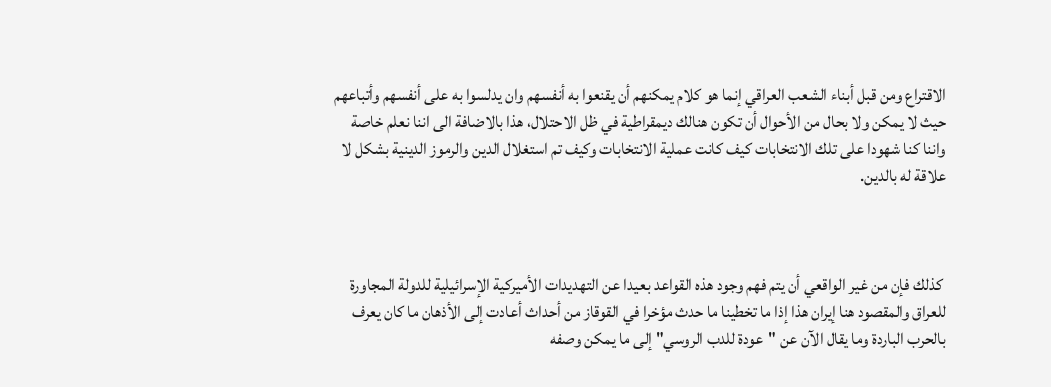الاقتراع ومن قبل أبناء الشعب العراقي إنما هو كلام يمكنهم أن يقنعوا به أنفسهم وان يدلسوا به على أنفسهم وأتباعهم حيث لا يمكن ولا بحال من الأحوال أن تكون هنالك ديمقراطية في ظل الاحتلال، هذا بالاضافة الى اننا نعلم خاصة واننا كنا شهودا على تلك الانتخابات كيف كانت عملية الانتخابات وكيف تم استغلال الدين والرموز الدينية بشكل لا علاقة له بالدين.



 كذلك فإن من غير الواقعي أن يتم فهم وجود هذه القواعد بعيدا عن التهديدات الأميركية الإسرائيلية للدولة المجاورة للعراق والمقصود هنا إيران هذا إذا ما تخطينا ما حدث مؤخرا في القوقاز من أحداث أعادت إلى الأذهان ما كان يعرف بالحرب الباردة وما يقال الآن عن "عودة للدب الروسي" إلى ما يمكن وصفه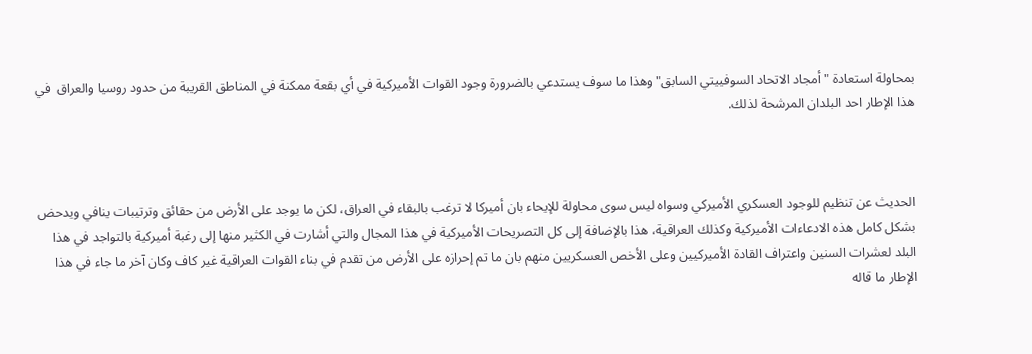بمحاولة استعادة "أمجاد الاتحاد السوفييتي السابق" وهذا ما سوف يستدعي بالضرورة وجود القوات الأميركية في أي بقعة ممكنة في المناطق القريبة من حدود روسيا والعراق  في هذا الإطار احد البلدان المرشحة لذلك.



الحديث عن تنظيم للوجود العسكري الأميركي وسواه ليس سوى محاولة للإيحاء بان أميركا لا ترغب بالبقاء في العراق، لكن ما يوجد على الأرض من حقائق وترتيبات ينافي ويدحض بشكل كامل هذه الادعاءات الأميركية وكذلك العراقية، هذا بالإضافة إلى كل التصريحات الأميركية في هذا المجال والتي أشارت في الكثير منها إلى رغبة أميركية بالتواجد في هذا البلد لعشرات السنين واعتراف القادة الأميركيين وعلى الأخص العسكريين منهم بان ما تم إحرازه على الأرض من تقدم في بناء القوات العراقية غير كاف وكان آخر ما جاء في هذا الإطار ما قاله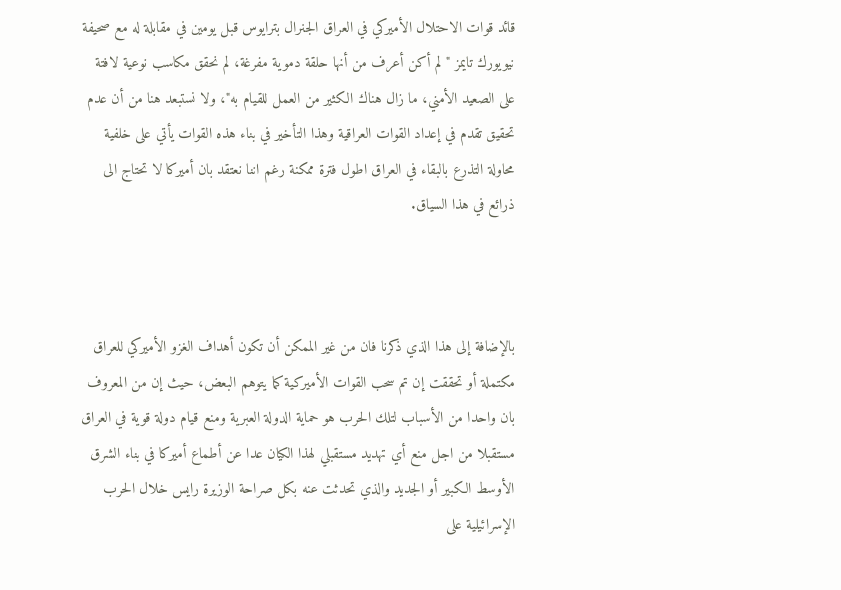قائد قوات الاحتلال الأميركي في العراق الجنرال بترايوس قبل يومين في مقابلة له مع صحيفة نيويورك تايمز " لم أكن أعرف من أنها حلقة دموية مفرغة، لم نحقق مكاسب نوعية لافتة على الصعيد الأمني، ما زال هناك الكثير من العمل للقيام به"، ولا نستبعد هنا من أن عدم تحقيق تقدم في إعداد القوات العراقية وهذا التأخير في بناء هذه القوات يأتي على خلفية محاولة التذرع بالبقاء في العراق اطول فترة ممكنة رغم اننا نعتقد بان أميركا لا تحتاج الى ذرائع في هذا السياق.



بالإضافة إلى هذا الذي ذكرنا فان من غير الممكن أن تكون أهداف الغزو الأميركي للعراق مكتملة أو تحققت إن تم سحب القوات الأميركية كما يتوهم البعض، حيث إن من المعروف بان واحدا من الأسباب لتلك الحرب هو حماية الدولة العبرية ومنع قيام دولة قوية في العراق مستقبلا من اجل منع أي تهديد مستقبلي لهذا الكيان عدا عن أطماع أميركا في بناء الشرق الأوسط الكبير أو الجديد والذي تحدثت عنه بكل صراحة الوزيرة رايس خلال الحرب الإسرائيلية على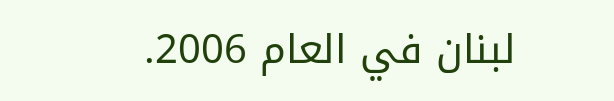لبنان في العام 2006.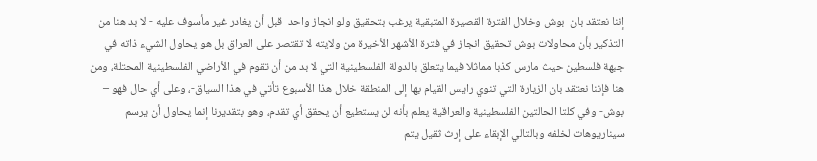إننا نعتقد بان  بوش وخلال الفترة القصيرة المتبقية يرغب بتحقيق ولو انجاز واحد  قبل أن يغادر غير مأسوف عليه - لا بد هنا من التذكير بأن محاولات بوش تحقيق انجاز في فترة الأشهر الأخيرة من ولايته لا تقتصر على العراق بل هو يحاول الشيء ذاته في جبهة فلسطين حيث مارس كذبا مماثلا فيما يتعلق بالدولة الفلسطينية التي لا بد من أن تقوم في الأراضي الفلسطينية المحتلة، ومن هنا فإننا نعتقد بان الزيارة التي تنوي رايس القيام بها إلى المنطقة خلال هذا الأسبوع تأتي في هذا السياق-، وعلى أي حال فهو – بوش- وفي كلتا الحالتين الفلسطينية والعراقية يعلم بأنه لن يستطيع أن يحقق أي تقدم، وهو بتقديرنا إنما يحاول أن يرسم سيناريوهات لخلفه وبالتالي الإبقاء على إرث ثقيل يتم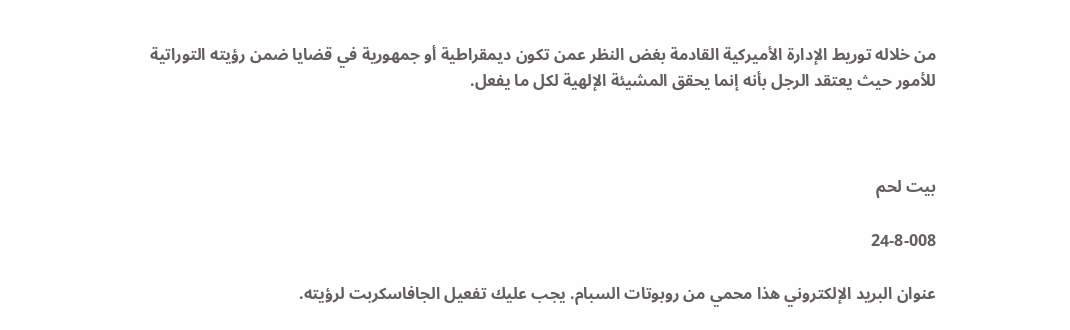من خلاله توريط الإدارة الأميركية القادمة بغض النظر عمن تكون ديمقراطية أو جمهورية في قضايا ضمن رؤيته التوراتية للأمور حيث يعتقد الرجل بأنه إنما يحقق المشيئة الإلهية لكل ما يفعل.



بيت لحم

24-8-008

عنوان البريد الإلكتروني هذا محمي من روبوتات السبام. يجب عليك تفعيل الجافاسكربت لرؤيته.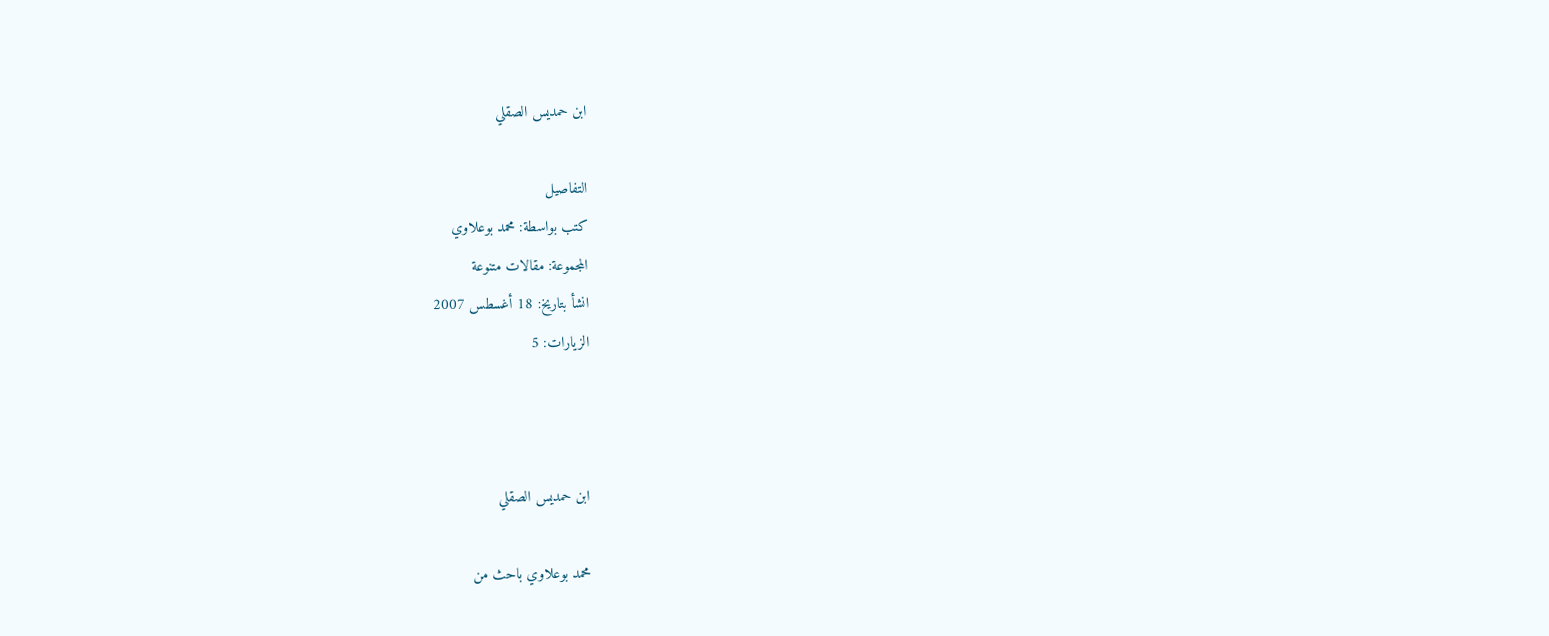ابن حمديس الصقلي

التفاصيل
كتب بواسطة: محمد بوعلاوي
المجموعة: مقالات متنوعة
انشأ بتاريخ: 18 أغسطس 2007
الزيارات: 5



ابن حمديس الصقلي

محمد بوعلاوي باحث من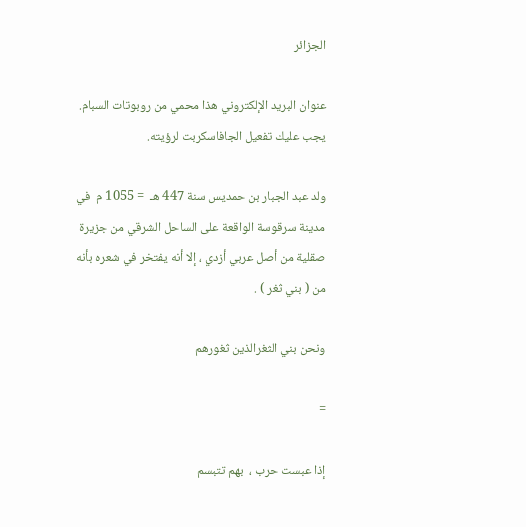الجزائر

عنوان البريد الإلكتروني هذا محمي من روبوتات السبام. يجب عليك تفعيل الجافاسكربت لرؤيته.

ولد عبد الجبار بن حمديس سنة 447 هـ  = 1055 م  في مدينة سرقوسة الواقعة على الساحل الشرقي من جزيرة صقلية من أصل عربي أزدي ، إلا أنه يفتخر في شعره بأنه من ( بني ثغر ) .

ونحن بني الثغرالذين ثغورهم

=

إذا عبست حرب ،  بهم تتبسم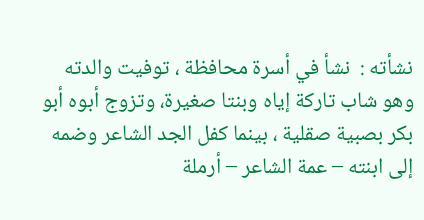نشأته :  نشأ في أسرة محافظة ، توفيت والدته وهو شاب تاركة إياه وبنتا صغيرة، وتزوج أبوه أبو بكر بصبية صقلية ، بينما كفل الجد الشاعر وضمه إلى ابنته – عمة الشاعر – أرملة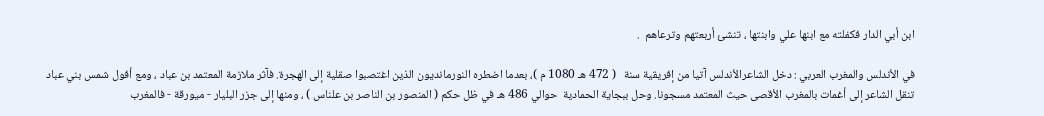ابن أبي الدار فكفلته مع ابنها علي وابنتها ، تنشئ أربعتهم وترعاهم  .

في الأندلس والمغرب العربي : دخل الشاعرالأندلس آتيا من إفريقية سنة   ( 472 هـ 1080 م )، بعدما اضطره النورمانديون الذين اغتصبوا صقلية إلى الهجرة. فآثر ملازمة المعتمد بن عباد ، ومع أفول شمس بني عباد تنقل الشاعر إلى أغمات بالمغرب الأقصى حيث المعتمد مسجونا. وحل ببجاية الحمادية  حوالي 486 هـ في ظل حكم ( المنصور بن الناصر بن علناس ) ، ومنها إلى جزر البليار - ميورقة - فالمغرب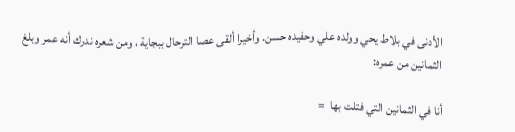الأدنى في بلاط يحي وولده علي وحفيده حسن. وأخيرا ألقى عصا الترحال ببجاية ، ومن شعره ندرك أنه عمر وبلغ الثمانين من عمره:

أنا في الثمانين التي فتلت بها  =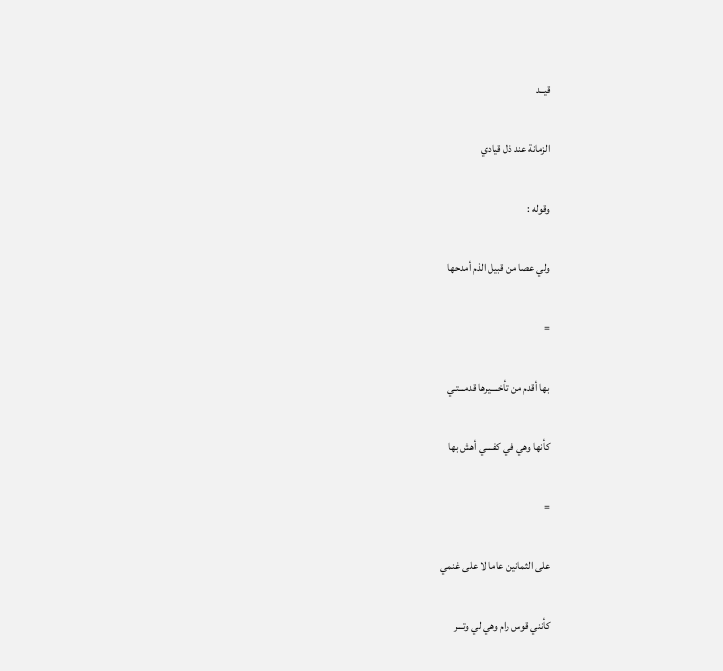قيــد

الزمانة عند ذل قيادي

وقوله :

ولي عصا من قبيل الذم أمدحها

=

بها أقدم من تأخــــيرها قدمـــتـي

كأنها وهي في كفــــي أهش بها

=

على الثمانين عاما لا على غنمي

كأنني قوس رام وهي لي وتـــر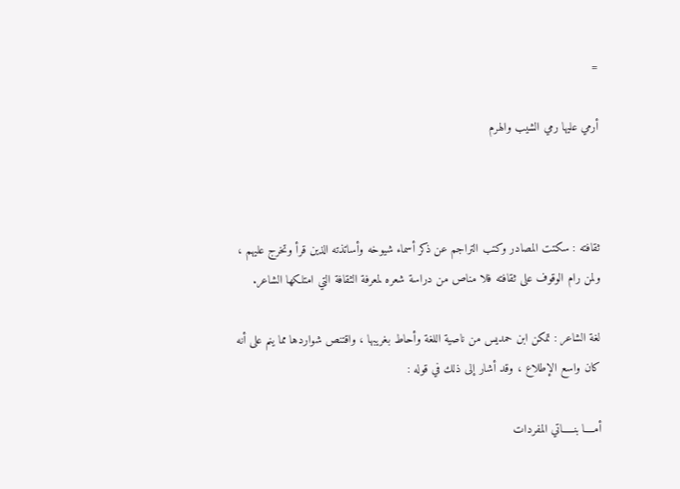=

أرمي عليها رمي الشيب والهرم



ثقافته : سكتت المصادر وكتب التراجم عن ذكر أسماء شيوخه وأساتذته الذين قرأ وتخرج عليهم ، ولمن رام الوقوف على ثقافته فلا مناص من دراسة شعره لمعرفة الثقافة التي امتلكها الشاعر.

لغة الشاعر : تمكن ابن حمديس من ناصية اللغة وأحاط بغريبها ، واقتنص شواردها مما ينم على أنه كان واسع الإطلاع ، وقد أشار إلى ذلك في قوله :

أمــــا بنـــــاتي المفردات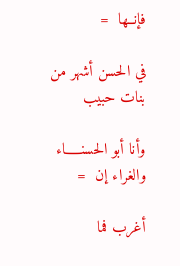فإنــها  =

في الحسن أشهر من بنات حبيب

وأنا أبو الحسنـــــاء والغراء إن  =

أغرب فما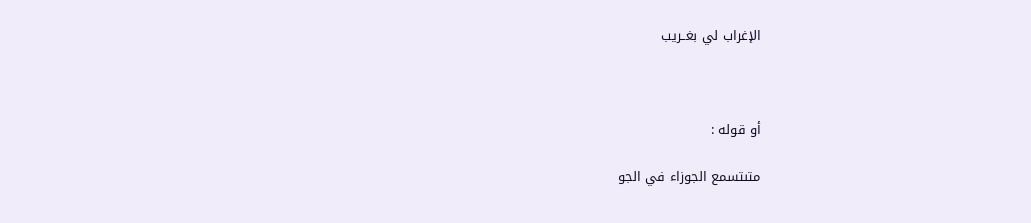الإغراب لي بغــريب



أو قوله :

متىتسمع الجوزاء في الجو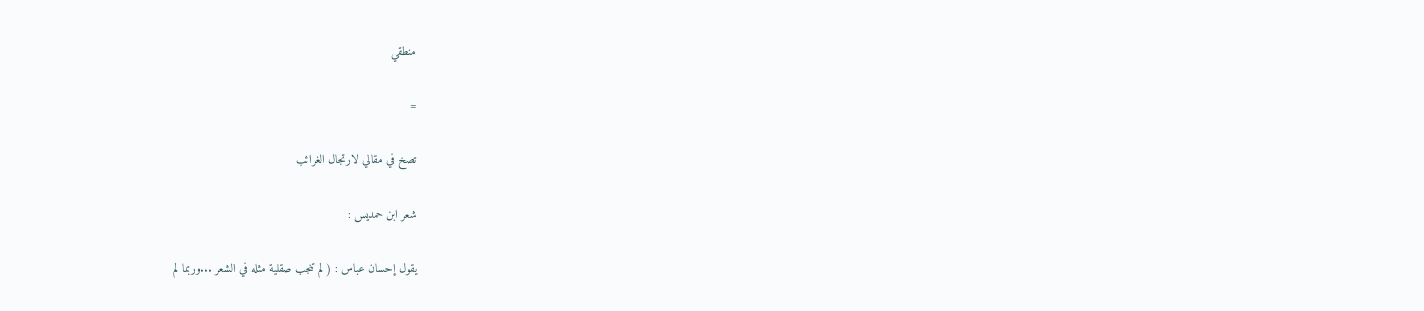منطقي

=

تصخ في مقالي لارتجال الغرائب

شعر ابن حمديس :

يقول إحسان عباس : ( لم تنجب صقلية مثله في الشعر ...وربما لم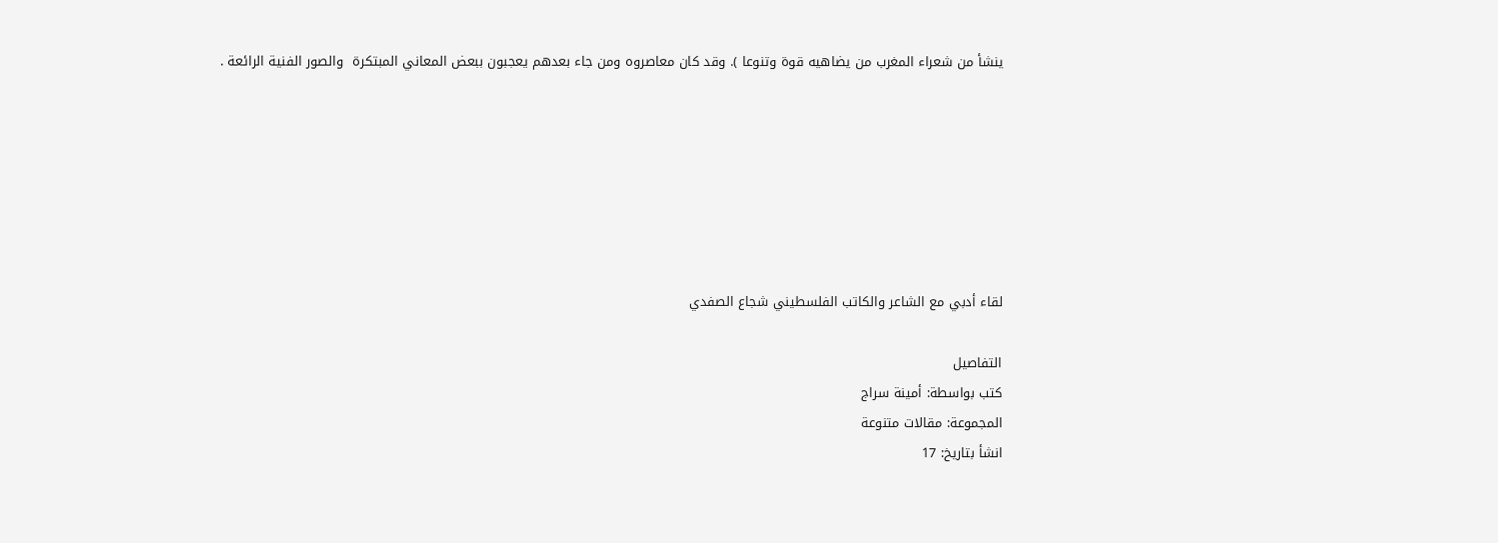ينشأ من شعراء المغرب من يضاهيه قوة وتنوعا ). وقد كان معاصروه ومن جاء بعدهم يعجبون ببعض المعاني المبتكرة  والصور الفنية الرائعة .







لقاء أدبي مع الشاعر والكاتب الفلسطيني شجاع الصفدي

التفاصيل
كتب بواسطة: أمينة سراج
المجموعة: مقالات متنوعة
انشأ بتاريخ: 17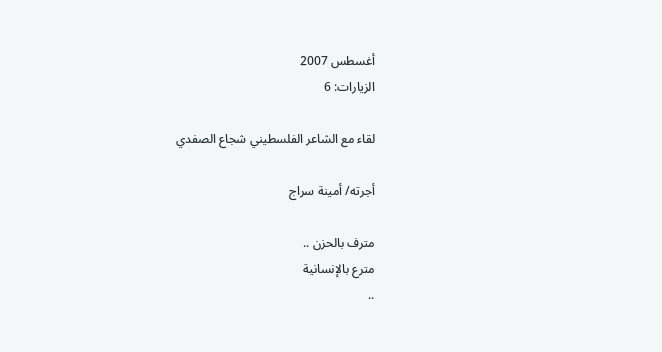أغسطس 2007
الزيارات: 6

لقاء مع الشاعر الفلسطيني شجاع الصفدي

أجرته/ أمينة سراج

مترف بالحزن ..
مترع بالإنسانية
..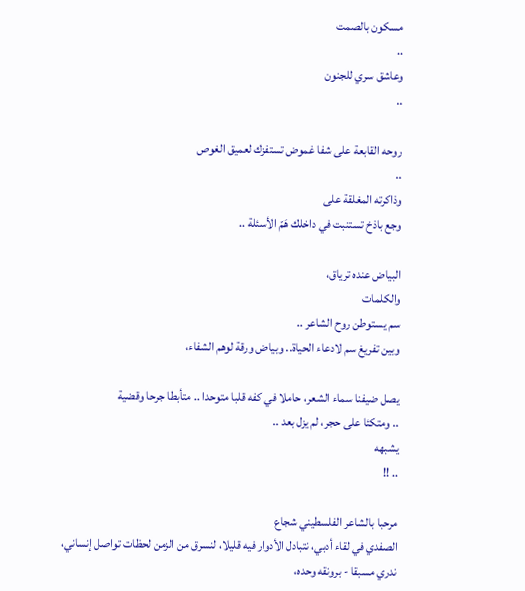مسكون بالصمت
..
وعاشق سري للجنون
..

روحه القابعة على شفا غموض تستفزك لعميق الغوص
..
وذاكرته المغلقة على
وجع باذخ تستنبت في داخلك هَمّ الأسئلة ..

البياض عنده ترياق،
والكلمات
سم يستوطن روح الشاعر ..
وبين تفريغ سم لادعاء الحياة.. وبياض ورقة لوهم الشفاء،

يصل ضيفنا سماء الشعر، حاملا في كفه قلبا متوحدا .. متأبطا جرحا وقضية
.. ومتكئا على حجر، لم يزل بعد ..
يشبهه
.. !!

مرحبا بالشاعر الفلسطيني شجاع
الصفدي في لقاء أدبي، نتبادل الأدوار فيه قليلا، لنسرق من الزمن لحظات تواصل إنساني، ندري مسبقا - برونقه وحده،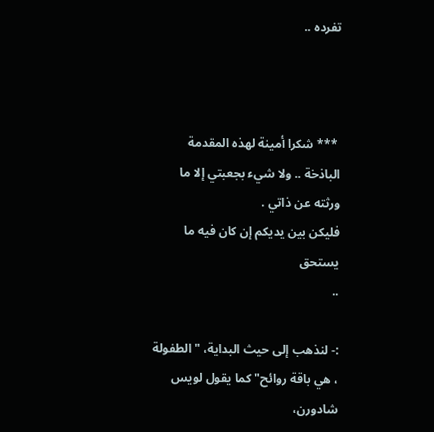تفرده ..



 *** شكرا أمينة لهذه المقدمة الباذخة .. ولا شيء بجعبتي إلا ما ورثته عن ذاتي .
فليكن بين يديكم إن كان فيه ما يستحق
..

:- لنذهب إلى حيث البداية، " الطفولة ، هي باقة روائح" كما يقول لويس شادورن،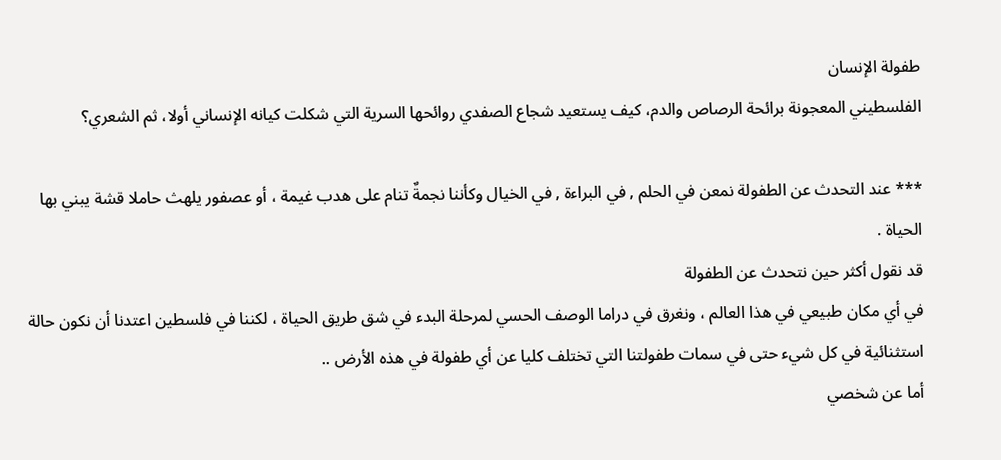طفولة الإنسان
الفلسطيني المعجونة برائحة الرصاص والدم، كيف يستعيد شجاع الصفدي روائحها السرية التي شكلت كيانه الإنساني أولا، ثم الشعري؟

*** عند التحدث عن الطفولة نمعن في الحلم , في البراءة , في الخيال وكأننا نجمةٌ تنام على هدب غيمة ، أو عصفور يلهث حاملا قشة يبني بها الحياة .
قد نقول أكثر حين نتحدث عن الطفولة
في أي مكان طبيعي في هذا العالم ، ونغرق في دراما الوصف الحسي لمرحلة البدء في شق طريق الحياة ، لكننا في فلسطين اعتدنا أن نكون حالة استثنائية في كل شيء حتى في سمات طفولتنا التي تختلف كليا عن أي طفولة في هذه الأرض ..
أما عن شخصي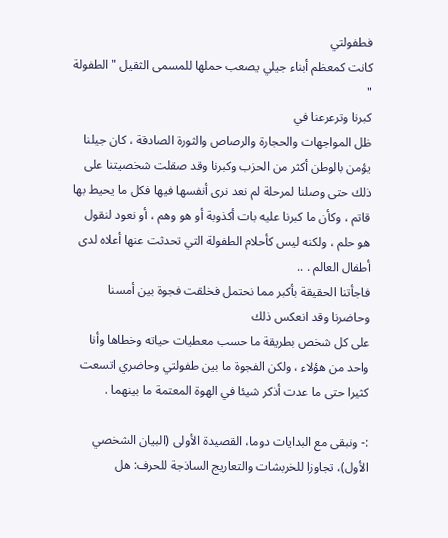فطفولتي
كانت كمعظم أبناء جيلي يصعب حملها للمسمى الثقيل " الطفولة "
كبرنا وترعرعنا في
ظل المواجهات والحجارة والرصاص والثورة الصادقة ، كان جيلنا يؤمن بالوطن أكثر من الحزب وكبرنا وقد صقلت شخصيتنا على ذلك حتى وصلنا لمرحلة لم نعد نرى أنفسها فيها فكل ما يحيط بها قاتم ، وكأن ما كبرنا عليه بات أكذوبة أو هو وهم ، أو نعود لنقول هو حلم ، ولكنه ليس كأحلام الطفولة التي تحدثت عنها أعلاه لدى أطفال العالم . ..
فاجأتنا الحقيقة بأكبر مما نحتمل فخلقت فجوة بين أمسنا وحاضرنا وقد انعكس ذلك
على كل شخص بطريقة ما حسب معطيات حياته وخطاها وأنا واحد من هؤلاء ، ولكن الفجوة ما بين طفولتي وحاضري اتسعت كثيرا حتى ما عدت أذكر شيئا في الهوة المعتمة ما بينهما .

:- ونبقى مع البدايات دوما، القصيدة الأولى (البيان الشخصي الأول)، تجاوزا للخربشات والتعاريج الساذجة للحرف: هل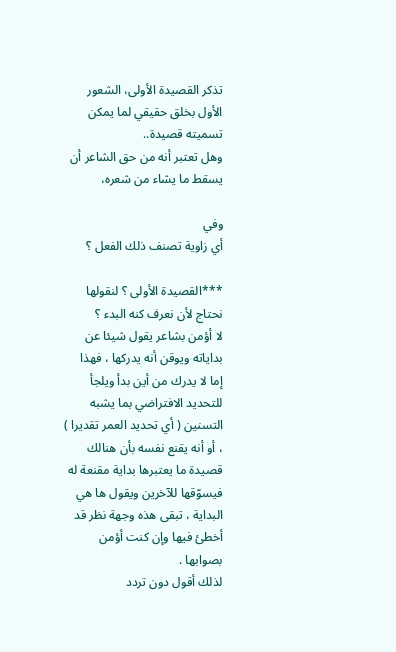تذكر القصيدة الأولى، الشعور الأول بخلق حقيقي لما يمكن تسميته قصيدة..
وهل تعتبر أنه من حق الشاعر أن يسقط ما يشاء من شعره،

وفي
أي زاوية تصنف ذلك الفعل ؟

***القصيدة الأولى ؟ لنقولها نحتاج لأن نعرف كنه البدء ؟
لا أؤمن بشاعر يقول شيئا عن بداياته ويوقن أنه يدركها ، فهذا
إما لا يدرك من أين بدأ ويلجأ للتحديد الافتراضي بما يشبه التسنين ( أي تحديد العمر تقديرا ) ، أو أنه يقنع نفسه بأن هنالك قصيدة ما يعتبرها بداية مقنعة له فيسوّقها للآخرين ويقول ها هي البداية ، تبقى هذه وجهة نظر قد أخطئ فيها وإن كنت أؤمن بصوابها .
لذلك أقول دون تردد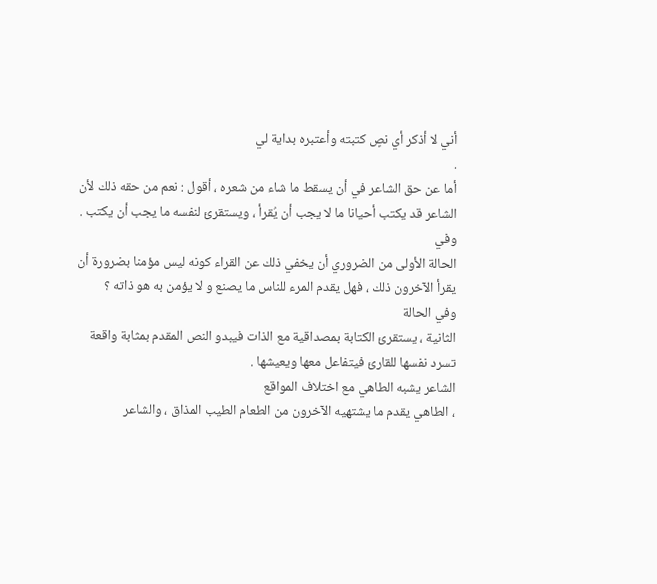أني لا أذكر أي نصٍ كتبته وأعتبره بداية لي
.
أما عن حق الشاعر في أن يسقط ما شاء من شعره ، أقول : نعم من حقه ذلك لأن
الشاعر قد يكتب أحيانا ما لا يجب أن يُقرأ ، ويستقرئ لنفسه ما يجب أن يكتب .
وفي
الحالة الأولى من الضروري أن يخفي ذلك عن القراء كونه ليس مؤمنا بضرورة أن يقرأ الآخرون ذلك ، فهل يقدم المرء للناس ما يصنع و لا يؤمن به هو ذاته ؟
وفي الحالة
الثانية ، يستقرئ الكتابة بمصداقية مع الذات فيبدو النص المقدم بمثابة واقعة تسرد نفسها للقارئ فيتفاعل معها ويعيشها .
الشاعر يشبه الطاهي مع اختلاف المواقع
، الطاهي يقدم ما يشتهيه الآخرون من الطعام الطيب المذاق ، والشاعر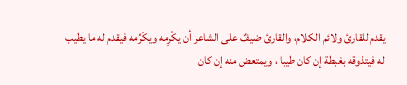يقدم للقارئ ولائم الكلام، والقارئ ضيفٌ على الشاعر أن يكْرِمه ويكَرِّمه فيقدم له ما يطيب له فيتذوقه بغبطة إن كان طيبا ، ويمتعض منه إن كان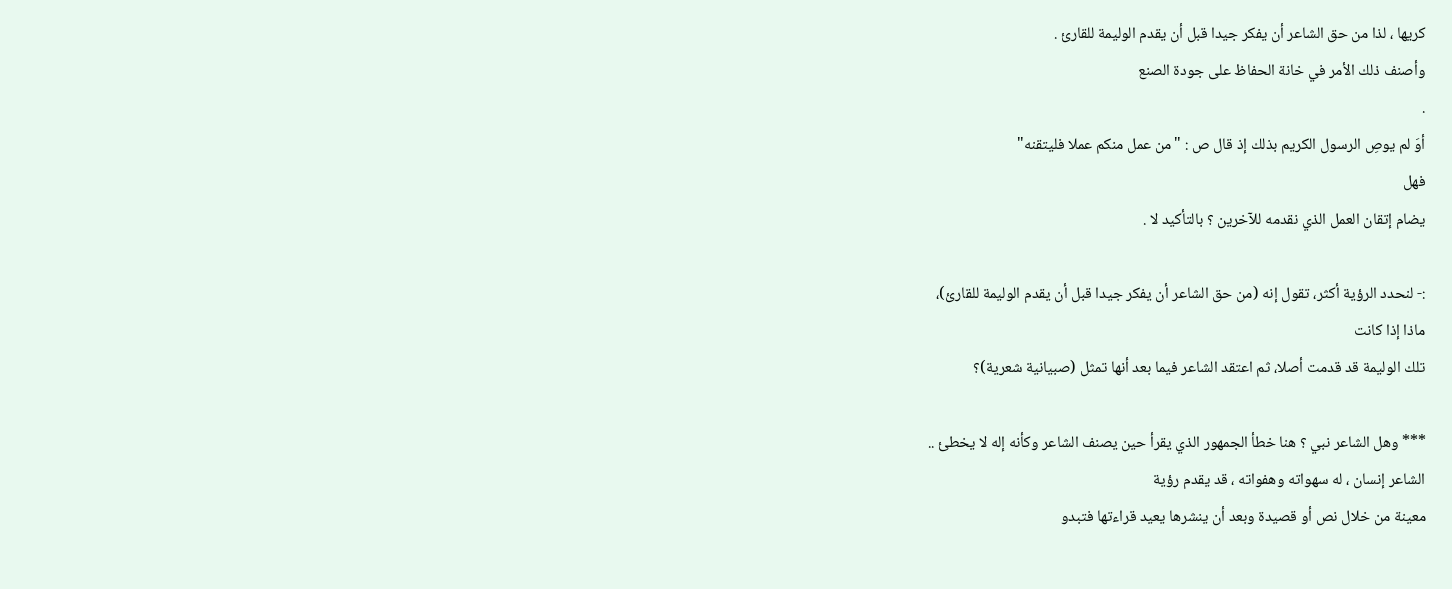كريها ، لذا من حق الشاعر أن يفكر جيدا قبل أن يقدم الوليمة للقارئ .
وأصنف ذلك الأمر في خانة الحفاظ على جودة الصنع
.
أوَ لم يوصِ الرسول الكريم بذلك إذ قال ص : "من عمل منكم عملا فليتقنه"
فهل
يضام إتقان العمل الذي نقدمه للآخرين ؟ بالتأكيد لا .

:- لنحدد الرؤية أكثر، تقول إنه (من حق الشاعر أن يفكر جيدا قبل أن يقدم الوليمة للقارئ)،
ماذا إذا كانت
تلك الوليمة قد قدمت أصلا، ثم اعتقد الشاعر فيما بعد أنها تمثل (صبيانية شعرية)؟

*** وهل الشاعر نبي ؟ هنا خطأ الجمهور الذي يقرأ حين يصنف الشاعر وكأنه إله لا يخطئ ..
الشاعر إنسان ، له سهواته وهفواته ، قد يقدم رؤية
معينة من خلال نص أو قصيدة وبعد أن ينشرها يعيد قراءتها فتبدو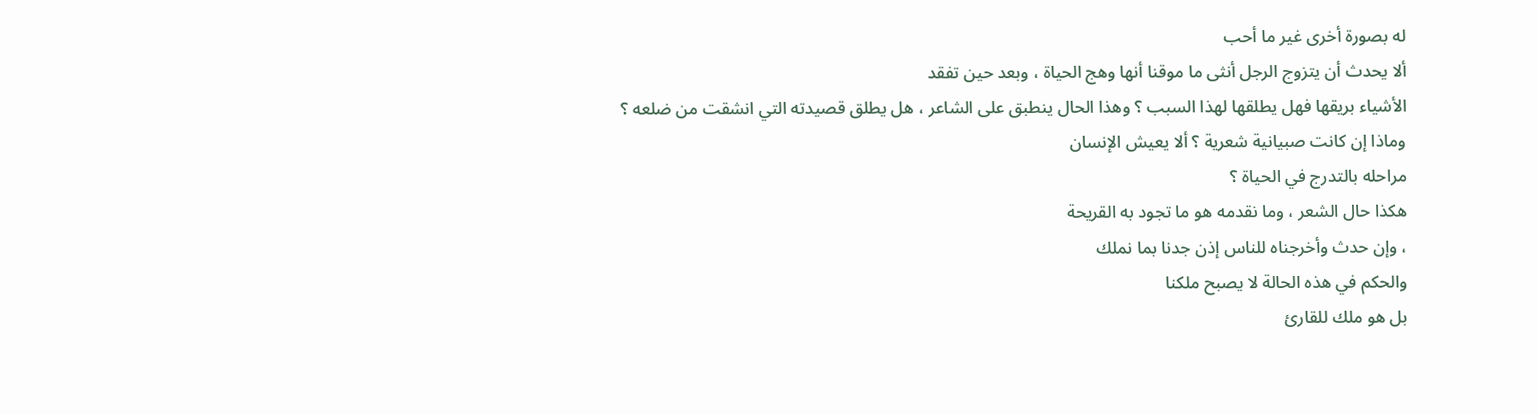له بصورة أخرى غير ما أحب
ألا يحدث أن يتزوج الرجل أنثى ما موقنا أنها وهج الحياة ، وبعد حين تفقد
الأشياء بريقها فهل يطلقها لهذا السبب ؟ وهذا الحال ينطبق على الشاعر ، هل يطلق قصيدته التي انشقت من ضلعه ؟
وماذا إن كانت صبيانية شعرية ؟ ألا يعيش الإنسان
مراحله بالتدرج في الحياة ؟
هكذا حال الشعر ، وما نقدمه هو ما تجود به القريحة
، وإن حدث وأخرجناه للناس إذن جدنا بما نملك
والحكم في هذه الحالة لا يصبح ملكنا
بل هو ملك للقارئ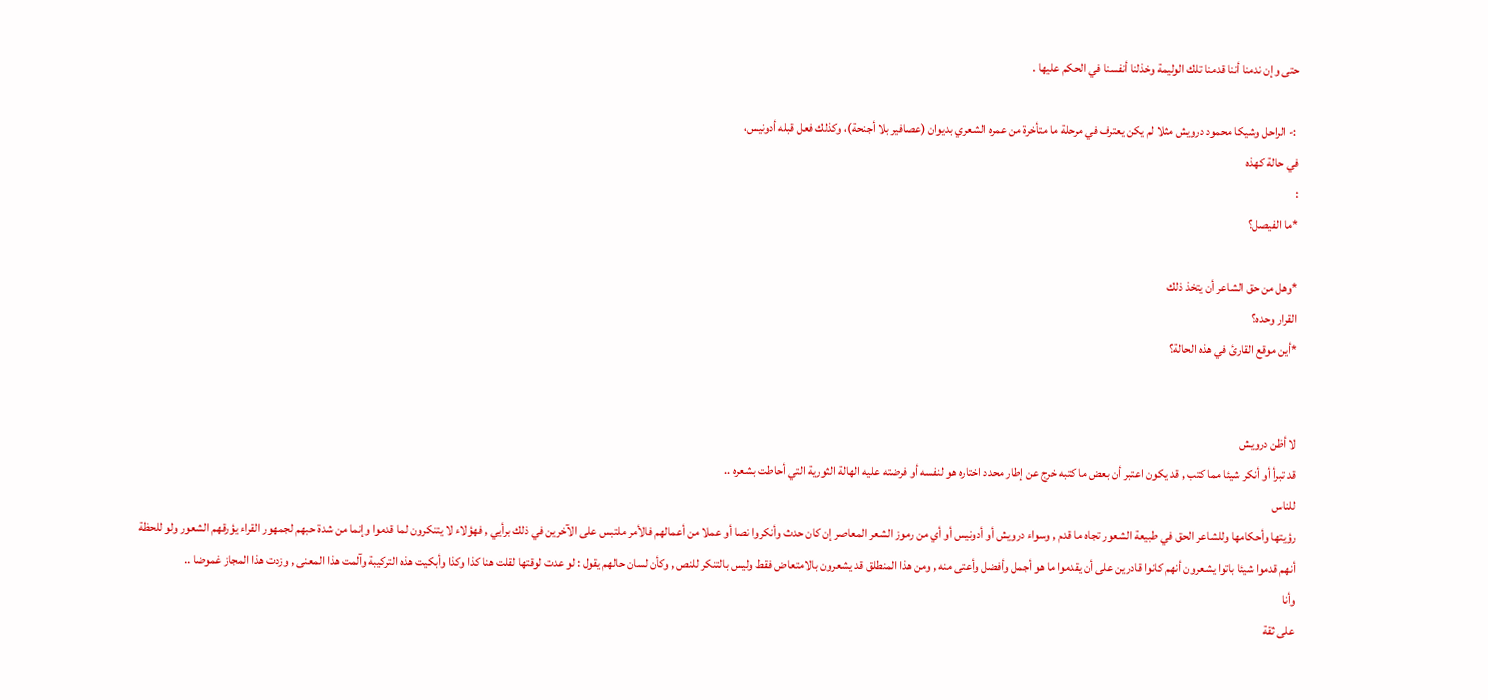حتى وإن ندمنا أننا قدمنا تلك الوليمة وخذلنا أنفسنا في الحكم عليها .

 :- الراحل وشيكا محمود درويش مثلا لم يكن يعترف في مرحلة ما متأخرة من عمره الشعري بديوان (عصافير بلا أجنحة)، وكذلك فعل قبله أدونيس،
في حالة كهذه
:
*ما الفيصل؟

*وهل من حق الشاعر أن يتخذ ذلك
القرار وحده؟
*أين موقع القارئ في هذه الحالة؟


لا أظن درويش
قد تبرأ أو أنكر شيئا مما كتب , قد يكون اعتبر أن بعض ما كتبه خرج عن إطار محدد اختاره هو لنفسه أو فرضته عليه الهالة الثورية التي أحاطت بشعره ..
للناس
رؤيتها وأحكامها وللشاعر الحق في طبيعة الشعور تجاه ما قدم , وسواء درويش أو أدونيس أو أي من رموز الشعر المعاصر إن كان حدث وأنكروا نصا أو عملا من أعمالهم فالأمر ملتبس على الآخرين في ذلك برأيي , فهؤلاء لا يتنكرون لما قدموا وإنما من شدة حبهم لجمهور القراء يؤرقهم الشعور ولو للحظة أنهم قدموا شيئا باتوا يشعرون أنهم كانوا قادرين على أن يقدموا ما هو أجمل وأفضل وأعتى منه , ومن هذا المنطلق قد يشعرون بالامتعاض فقط وليس بالتنكر للنص , وكأن لسان حالهم يقول : لو عدت لوقتها لقلت هنا كذا وكذا وأبكيت هذه التركيبة وآلمت هذا المعنى , وزدت هذا المجاز غموضا ..
وأنا
على ثقة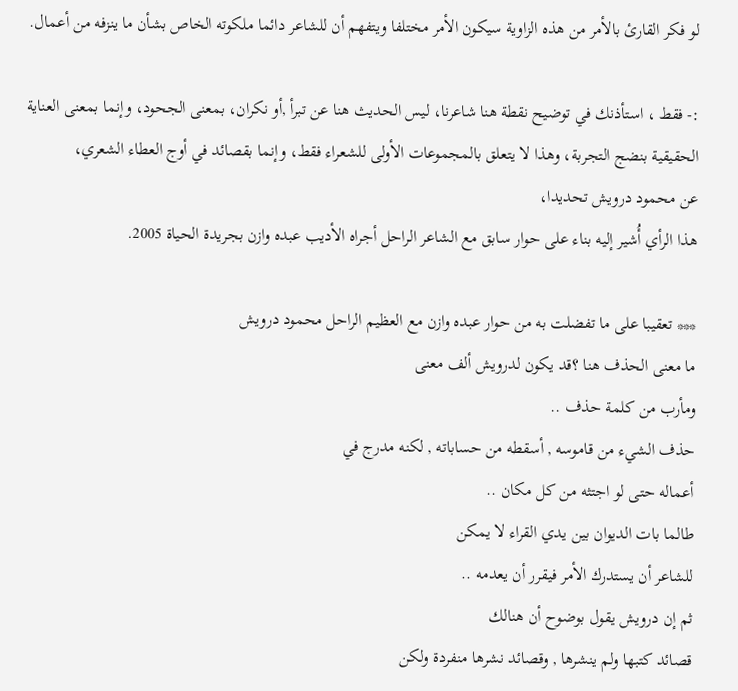لو فكر القارئ بالأمر من هذه الزاوية سيكون الأمر مختلفا ويتفهم أن للشاعر دائما ملكوته الخاص بشأن ما ينزفه من أعمال.

:- فقط ، استأذنك في توضيح نقطة هنا شاعرنا، ليس الحديث هنا عن تبرأ ,أو نكران، بمعنى الجحود، وإنما بمعنى العناية الحقيقية بنضج التجربة، وهذا لا يتعلق بالمجموعات الأولى للشعراء فقط، وإنما بقصائد في أوج العطاء الشعري،
عن محمود درويش تحديدا،
هذا الرأي أُشير إليه بناء على حوار سابق مع الشاعر الراحل أجراه الأديب عبده وازن بجريدة الحياة 2005.

*** تعقيبا على ما تفضلت به من حوار عبده وازن مع العظيم الراحل محمود درويش
ما معنى الحذف هنا ؟قد يكون لدرويش ألف معنى
ومأرب من كلمة حذف ..
حذف الشيء من قاموسه , أسقطه من حساباته , لكنه مدرج في
أعماله حتى لو اجتثه من كل مكان ..
طالما بات الديوان بين يدي القراء لا يمكن
للشاعر أن يستدرك الأمر فيقرر أن يعدمه ..
ثم إن درويش يقول بوضوح أن هنالك
قصائد كتبها ولم ينشرها , وقصائد نشرها منفردة ولكن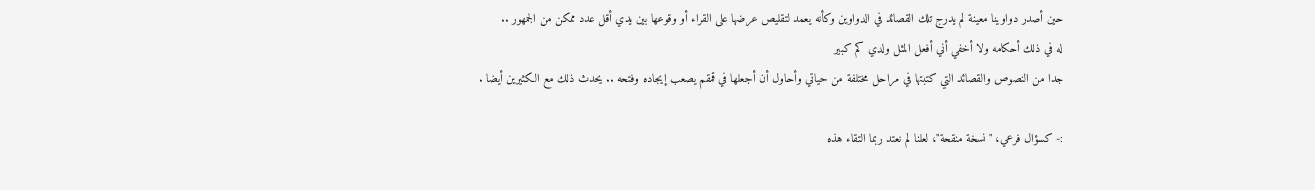حين أصدر دواوينا معينة لم يدرج تلك القصائد في الدواوين وكأنه يعمد لتقليص عرضها على القراء أو وقوعها بين يدي أقل عدد ممكن من الجمهور ..
له في ذلك أحكامه ولا أخفي أني أفعل المثل ولدي كم كبير
جدا من النصوص والقصائد التي كتبتها في مراحل مختلفة من حياتي وأحاول أن أجعلها في قمقم يصعب إيجاده وفتحه .. يحدث ذلك مع الكثيرين أيضا .

:- كسؤال فرعي، "نسخة منقحة"، لعلنا لم نعتد ربما التقاء هذه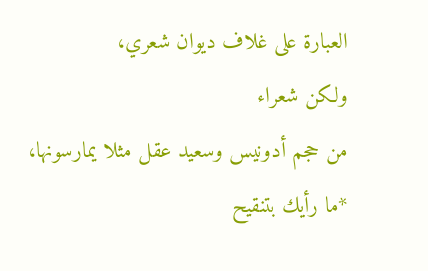العبارة على غلاف ديوان شعري،
ولكن شعراء
من حجم أدونيس وسعيد عقل مثلا يمارسونها،
*ما رأيك بتنقيح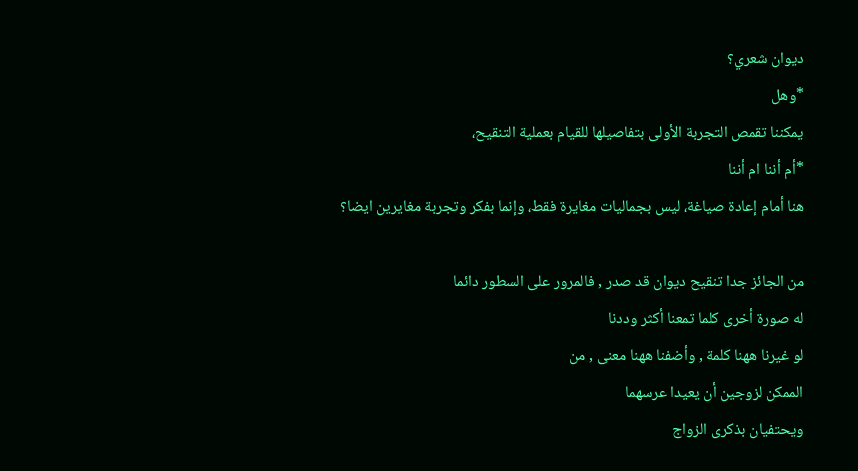ديوان شعري؟
*وهل
يمكننا تقمص التجربة الأولى بتفاصيلها للقيام بعملية التنقيح،
*أم أننا ام أننا
هنا أمام إعادة صياغة، ليس بجماليات مغايرة فقط، وإنما بفكر وتجربة مغايرين ايضا؟

من الجائز جدا تنقيح ديوان قد صدر , فالمرور على السطور دائما
له صورة أخرى كلما تمعنا أكثر وددنا
لو غيرنا ههنا كلمة , وأضفنا ههنا معنى , من
الممكن لزوجين أن يعيدا عرسهما
ويحتفيان بذكرى الزواج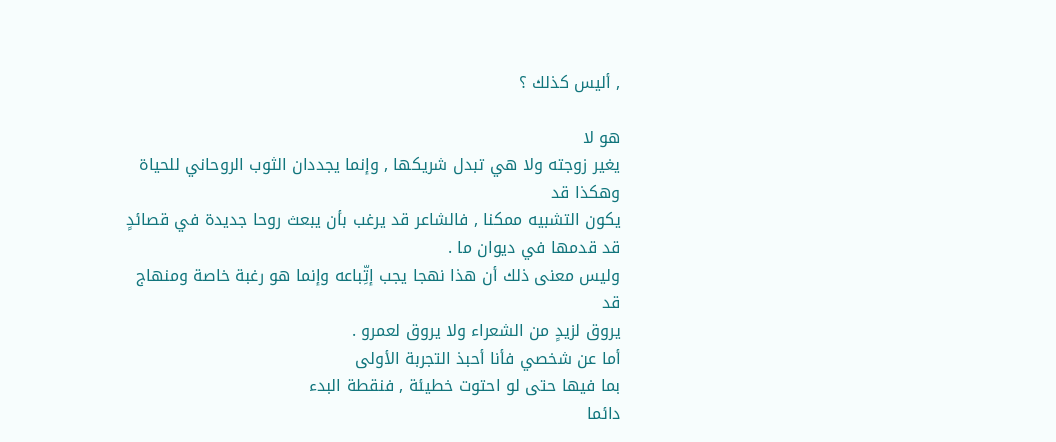, أليس كذلك ؟

هو لا
يغير زوجته ولا هي تبدل شريكها , وإنما يجددان الثوب الروحاني للحياة
وهكذا قد
يكون التشبيه ممكنا , فالشاعر قد يرغب بأن يبعث روحا جديدة في قصائدٍ قد قدمها في ديوان ما .
وليس معنى ذلك أن هذا نهجا يجب إتِّباعه وإنما هو رغبة خاصة ومنهاج قد
يروق لزيدٍ من الشعراء ولا يروق لعمرو .
أما عن شخصي فأنا أحبذ التجربة الأولى
بما فيها حتى لو احتوت خطيئة , فنقطة البدء
دائما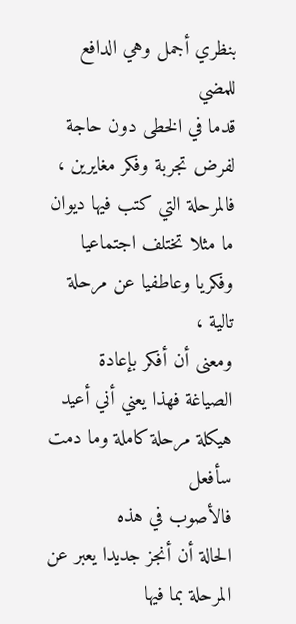بنظري أجمل وهي الدافع للمضي
قدما في الخطى دون حاجة لفرض تجربة وفكر مغايرين ،
فالمرحلة التي كتب فيها ديوان
ما مثلا تختلف اجتماعيا وفكريا وعاطفيا عن مرحلة تالية ،
ومعنى أن أفكر بإعادة
الصياغة فهذا يعني أني أعيد هيكلة مرحلة كاملة وما دمت سأفعل
فالأصوب في هذه
الحالة أن أنجز جديدا يعبر عن المرحلة بما فيها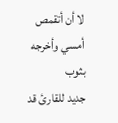لا أن أتقمص أمسي وأخرجه بثوب
جديد للقارئ قد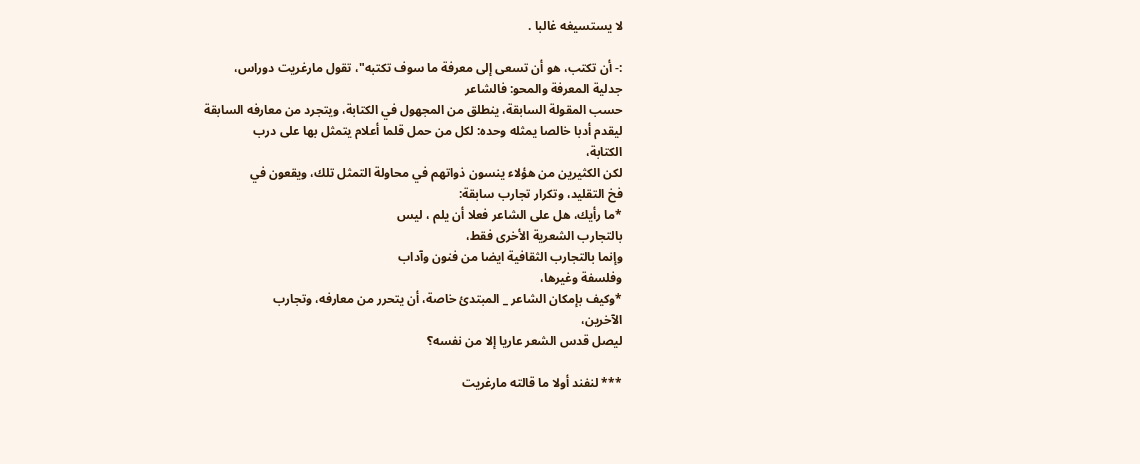لا يستسيغه غالبا .

:- أن تكتب، هو أن تسعى إلى معرفة ما سوف تكتبه"، تقول مارغريت دوراس،
جدلية المعرفة والمحو: فالشاعر
حسب المقولة السابقة، ينطلق من المجهول في الكتابة، ويتجرد من معارفه السابقة
ليقدم أدبا خالصا يمثله وحده: لكل من حمل قلما أعلام يتمثل بها على درب
الكتابة،
لكن الكثيرين من هؤلاء ينسون ذواتهم في محاولة التمثل تلك، ويقعون في
فخ التقليد، وتكرار تجارب سابقة:
*ما رأيك، هل على الشاعر فعلا أن يلم ، ليس
بالتجارب الشعرية الأخرى فقط،
وإنما بالتجارب الثقافية ايضا من فنون وآداب
وفلسفة وغيرها،
*وكيف بإمكان الشاعر _ المبتدئ خاصة، أن يتحرر من معارفه، وتجارب
الآخرين،
ليصل قدس الشعر عاريا إلا من نفسه؟

*** لنفند أولا ما قالته مارغريت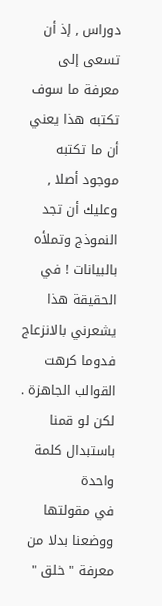دوراس , إذ أن تسعى إلى معرفة ما سوف تكتبه هذا يعني أن ما تكتبه موجود أصلا , وعليك أن تجد النموذج وتملأه بالبيانات ! في الحقيقة هذا يشعرني بالانزعاج فدوما كرهت القوالب الجاهزة .
لكن لو قمنا باستبدال كلمة واحدة
في مقولتها ووضعنا بدلا من معرفة " خلق "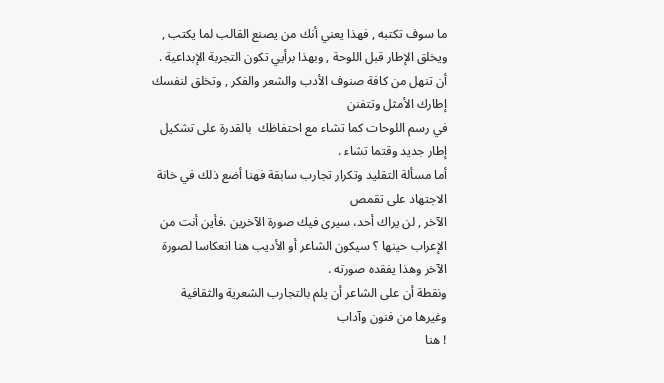ما سوف تكتبه , فهذا يعني أنك من يصنع القالب لما يكتب , ويخلق الإطار قبل اللوحة , وبهذا برأيي تكون التجربة الإبداعية .
أن تنهل من كافة صنوف الأدب والشعر والفكر , وتخلق لنفسك إطارك الأمثل وتتفنن
في رسم اللوحات كما تشاء مع احتفاظك  بالقدرة على تشكيل إطار جديد وقتما تشاء .
أما مسألة التقليد وتكرار تجارب سابقة فهنا أضع ذلك في خانة الاجتهاد على تقمص
الآخر , لن يراك أحد، سيرى فيك صورة الآخرين .فأين أنت من الإعراب حينها ؟ سيكون الشاعر أو الأديب هنا انعكاسا لصورة الآخر وهذا يفقده صورته .
ونقطة أن على الشاعر أن يلم بالتجارب الشعرية والثقافية وغيرها من فنون وآداب
! هنا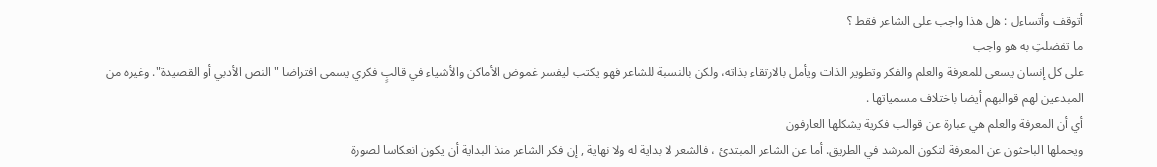أتوقف وأتساءل : هل هذا واجب على الشاعر فقط ؟
ما تفضلتِ به هو واجب
على كل إنسان يسعى للمعرفة والعلم والفكر وتطوير الذات ويأمل بالارتقاء بذاته، ولكن بالنسبة للشاعر فهو يكتب ليفسر غموض الأماكن والأشياء في قالبٍ فكري يسمى افتراضا " النص الأدبي أو القصيدة". وغيره من المبدعين لهم قوالبهم أيضا باختلاف مسمياتها .
أي أن المعرفة والعلم هي عبارة عن قوالب فكرية يشكلها العارفون
ويحملها الباحثون عن المعرفة لتكون المرشد في الطريق. أما عن الشاعر المبتدئ ، فالشعر لا بداية له ولا نهاية , إن فكر الشاعر منذ البداية أن يكون انعكاسا لصورة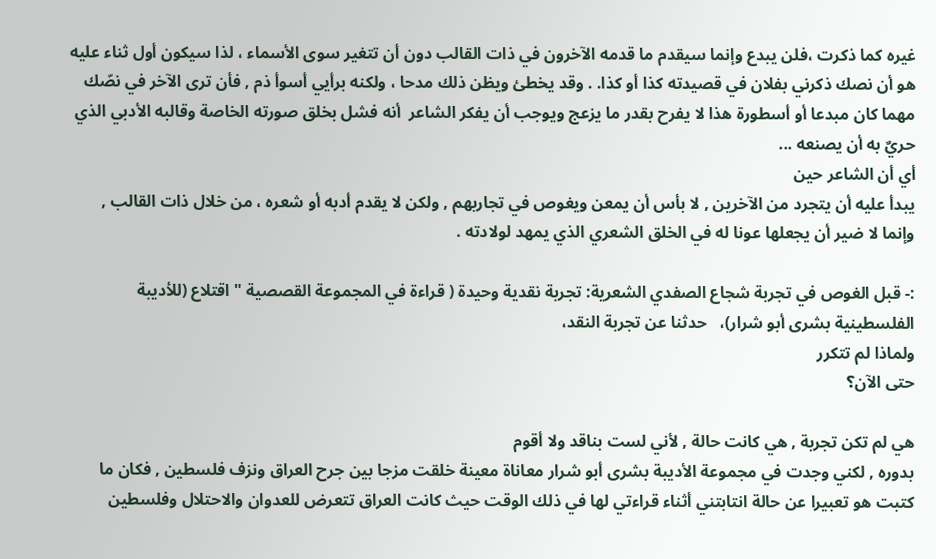غيره كما ذكرت ،فلن يبدع وإنما سيقدم ما قدمه الآخرون في ذات القالب دون أن تتغير سوى الأسماء ، لذا سيكون أول ثناء عليه هو أن نصك ذكرني بفلان في قصيدته كذا أو كذا. . وقد يخطئ ويظن ذلك مدحا ، ولكنه برأيي أسوأ ذم , فأن ترى الآخر في نصّك مهما كان مبدعا أو أسطورة هذا لا يفرح بقدر ما يزعج ويوجب أن يفكر الشاعر  أنه فشل بخلق صورته الخاصة وقالبه الأدبي الذي حريٌ به أن يصنعه ...
أي أن الشاعر حين
يبدأ عليه أن يتجرد من الآخرين , لا بأس أن يمعن ويغوص في تجاربهم , ولكن لا يقدم أدبه أو شعره ، من خلال ذات القالب , وإنما لا ضير أن يجعلها عونا له في الخلق الشعري الذي يمهد لولادته .

:- قبل الغوص في تجربة شجاع الصفدي الشعرية: تجربة نقدية وحيدة ( قراءة في المجموعة القصصية " اقتلاع (للأديبة الفلسطينية بشرى أبو شرار)،   حدثنا عن تجربة النقد،
ولماذا لم تتكرر
حتى الآن؟

هي لم تكن تجربة , هي كانت حالة , لأني لست بناقد ولا أقوم
بدوره , لكني وجدت في مجموعة الأديبة بشرى أبو شرار معاناة معينة خلقت مزجا بين جرح العراق ونزف فلسطين , فكان ما كتبت هو تعبيرا عن حالة انتابتني أثناء قراءتي لها في ذلك الوقت حيث كانت العراق تتعرض للعدوان والاحتلال وفلسطين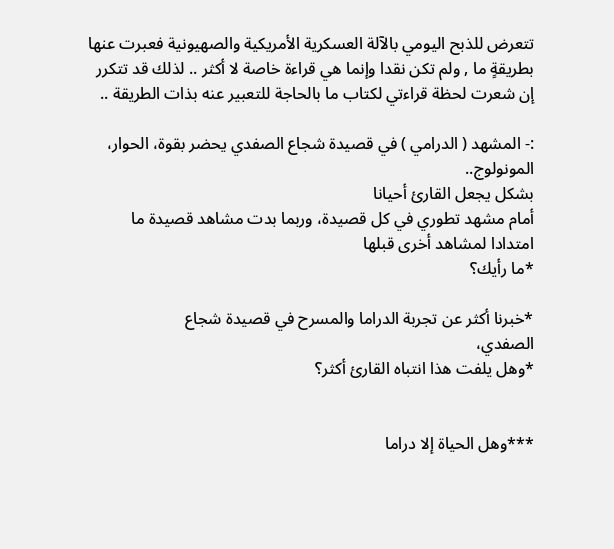تتعرض للذبح اليومي بالآلة العسكرية الأمريكية والصهيونية فعبرت عنها بطريقةٍ ما , ولم تكن نقدا وإنما هي قراءة خاصة لا أكثر .. لذلك قد تتكرر إن شعرت لحظة قراءتي لكتاب ما بالحاجة للتعبير عنه بذات الطريقة ..

:- المشهد ( الدرامي ) في قصيدة شجاع الصفدي يحضر بقوة، الحوار، المونولوج..
بشكل يجعل القارئ أحيانا
أمام مشهد تطوري في كل قصيدة، وربما بدت مشاهد قصيدة ما امتدادا لمشاهد أخرى قبلها
*ما رأيك؟

*خبرنا أكثر عن تجربة الدراما والمسرح في قصيدة شجاع
الصفدي،
*وهل يلفت هذا انتباه القارئ أكثر؟


***وهل الحياة إلا دراما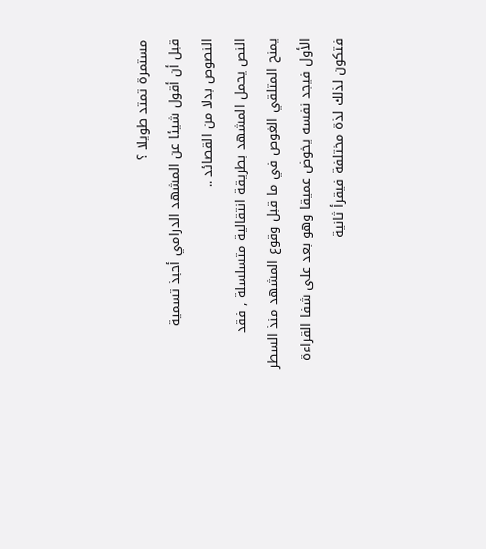مستمرة تمتد طويلا ؟
قبل أن أقول شيئا عن المشهد الدرامي أحبذ تسمية
النصوص بدلا من القصائد ..
النص يحمل المشهد بطريقة انتقالية متسلسلة , فقد
يمنح المتلقي الغوص في ما قبل وقوع المشهد منذ السطر الأول فيجد نفسه يخوض عميقا وهو بعد على شفا القراءة فتكون لذلك لذة مختلفة فيقرأ ثانية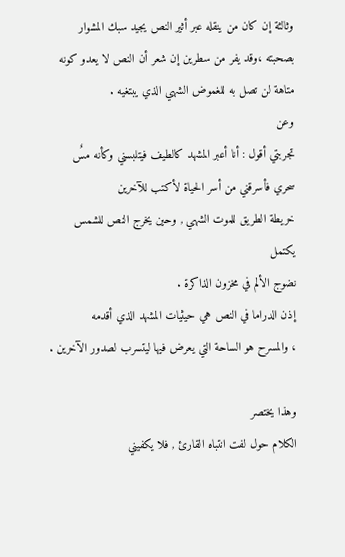وثالثة إن كان من ينقله عبر أثير النص يجيد سبك المشوار بصحبته ،وقد يفر من سطرين إن شعر أن النص لا يعدو كونه متاهة لن تصل به للغموض الشهي الذي يبتغيه .
وعن
تجربتي أقول : أنا أعبر المشهد كالطيف فيتلبسني وكأنه مسٌ سحري فأسرقني من أسر الحياة لأكتب للآخرين
خريطة الطريق للموت الشهي , وحين يخرج النص للشمس يكتمل
نضوج الألم في مخزون الذاكرة .
إذن الدراما في النص هي حيثيات المشهد الذي أقدمه
، والمسرح هو الساحة التي يعرض فيها ليتسرب لصدور الآخرين .

وهذا يختصر
الكلام حول لفت انتباه القارئ , فلا يكفيني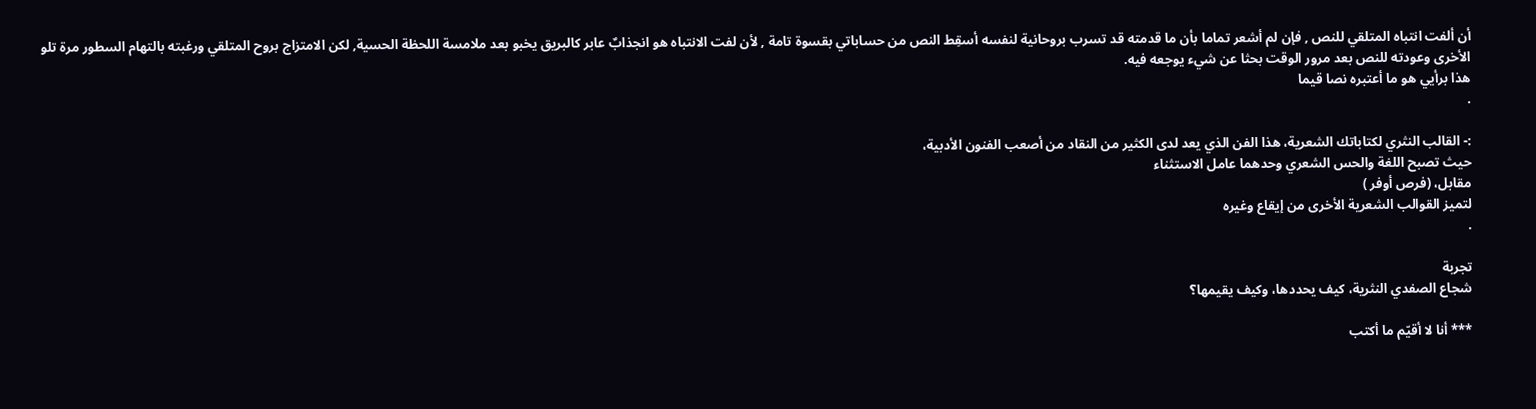أن ألفت انتباه المتلقي للنص , فإن لم أشعر تماما بأن ما قدمته قد تسرب بروحانية لنفسه أسقِط النص من حساباتي بقسوة تامة , لأن لفت الانتباه هو انجذابٌ عابر كالبريق يخبو بعد ملامسة اللحظة الحسية, لكن الامتزاج بروح المتلقي ورغبته بالتهام السطور مرة تلو الأخرى وعودته للنص بعد مرور الوقت بحثا عن شيء يوجعه فيه.
هذا برأيي هو ما أعتبره نصا قيما
.

:- القالب النثري لكتاباتك الشعرية، هذا الفن الذي يعد لدى الكثير من النقاد من أصعب الفنون الأدبية،
حيث تصبح اللغة والحس الشعري وحدهما عامل الاستثناء
مقابل، (فرص أوفر )
لتميز القوالب الشعرية الأخرى من إيقاع وغيره
.

تجربة
شجاع الصفدي النثرية، كيف يحددها، وكيف يقيمها؟

*** أنا لا أقيّم ما أكتب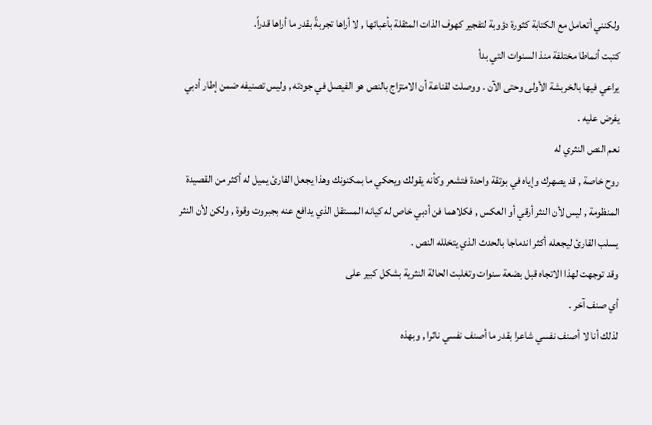ولكنني أتعامل مع الكتابة كثورة دؤوبة لتفجير كهوف الذات المثقلة بأعبائها , لا أراها تجربةً بقدر ما أراها قدراً.
كتبت أنماطا مختلفة منذ السنوات التي بدأ
يراعي فيها بالخربشة الأولى وحتى الآن . ووصلت لقناعة أن الامتزاج بالنص هو الفيصل في جودته , وليس تصنيفه ضمن إطار أدبي يفرض عليه .
نعم النص النثري له
روح خاصة , قد يصهرك وإياه في بوتقة واحدة فتشعر وكأنه يقولك ويحكي ما بمكنونك وهذا يجعل القارئ يميل له أكثر من القصيدة المنظومة , ليس لأن النثر أرقي أو العكس , فكلاهما فن أدبي خاص له كيانه المستقل الذي يدافع عنه بجبروت وقوة , ولكن لأن النثر يسلب القارئ ليجعله أكثر اندماجا بالحدث الذي يتخلله النص .
وقد توجهت لهذا الاتجاه قبل بضعة سنوات وتغلبت الحالة النثرية بشكل كبير على
أي صنف آخر .
لذلك أنا لا أصنف نفسي شاعرا بقدر ما أصنف نفسي ناثرا , وبهذه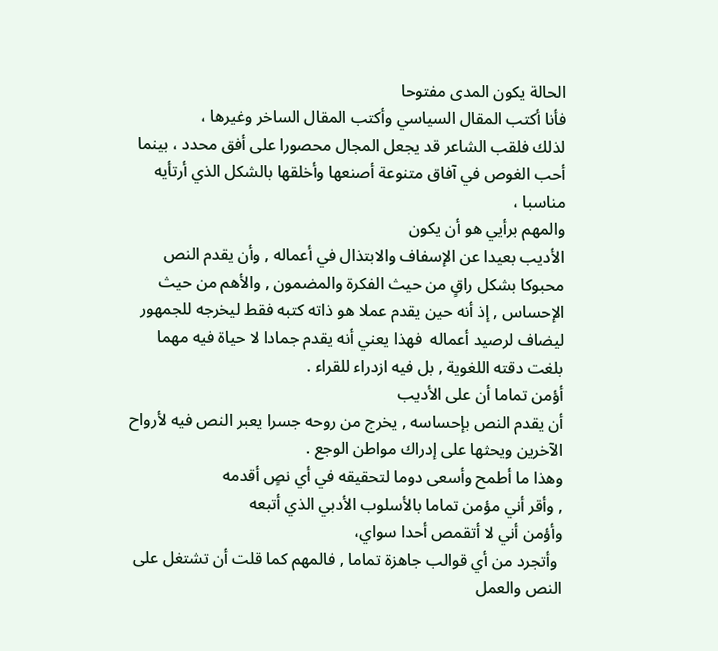الحالة يكون المدى مفتوحا
فأنا أكتب المقال السياسي وأكتب المقال الساخر وغيرها ،
لذلك فلقب الشاعر قد يجعل المجال محصورا على أفق محدد ، بينما أحب الغوص في آفاق متنوعة أصنعها وأخلقها بالشكل الذي أرتأيه مناسبا ،
والمهم برأيي هو أن يكون
الأديب بعيدا عن الإسفاف والابتذال في أعماله , وأن يقدم النص محبوكا بشكل راقٍ من حيث الفكرة والمضمون , والأهم من حيث الإحساس , إذ أنه حين يقدم عملا هو ذاته كتبه فقط ليخرجه للجمهور ليضاف لرصيد أعماله  فهذا يعني أنه يقدم جمادا لا حياة فيه مهما بلغت دقته اللغوية , بل فيه ازدراء للقراء .
أؤمن تماما أن على الأديب
أن يقدم النص بإحساسه , يخرج من روحه جسرا يعبر النص فيه لأرواح الآخرين ويحثها على إدراك مواطن الوجع .
وهذا ما أطمح وأسعى دوما لتحقيقه في أي نصٍ أقدمه
, وأقر أني مؤمن تماما بالأسلوب الأدبي الذي أتبعه
وأؤمن أني لا أتقمص أحدا سواي،
 وأتجرد من أي قوالب جاهزة تماما , فالمهم كما قلت أن تشتغل على النص والعمل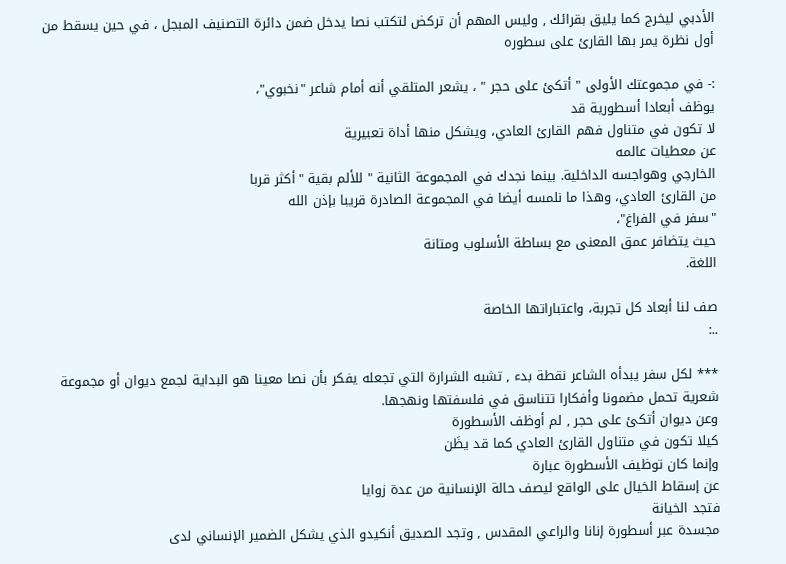الأدبي ليخرج كما يليق بقرائك , وليس المهم أن تركض لتكتب نصا يدخل ضمن دائرة التصنيف المبجل ، في حين يسقط من أول نظرة يمر بها القارئ على سطوره

:- في مجموعتك الأولى " أتكئ على حجر " ، يشعر المتلقي أنه أمام شاعر "نخبوي"،
يوظف أبعادا أسطورية قد
لا تكون في متناول فهم القارئ العادي، ويشكل منها أداة تعبيرية
عن معطيات عالمه
الخارجي وهواجسه الداخلية. بينما نجدك في المجموعة الثانية " للألم بقية "أكثر قربا
من القارئ العادي، وهذا ما نلمسه أيضا في المجموعة الصادرة قريبا بإذن الله
"سفر في الفراغ"،
حيث يتضافر عمق المعنى مع بساطة الأسلوب ومتانة
اللغة.

صف لنا أبعاد كل تجربة، واعتباراتها الخاصة
..:

*** لكل سفر يبدأه الشاعر نقطة بدء , تشبه الشرارة التي تجعله يفكر بأن نصا معينا هو البداية لجمع ديوان أو مجموعة شعرية تحمل مضمونا وأفكارا تتناسق في فلسفتها ونهجها.
وعن ديوان أتكئ على حجر , لم أوظف الأسطورة
كيلا تكون في متناول القارئ العادي كما قد يظَن
وإنما كان توظيف الأسطورة عبارة
عن إسقاط الخيال على الواقع ليصف حالة الإنسانية من عدة زوايا
فتجد الخيانة
مجسدة عبر أسطورة إنانا والراعي المقدس , وتجد الصديق أنكيدو الذي يشكل الضمير الإنساني لدى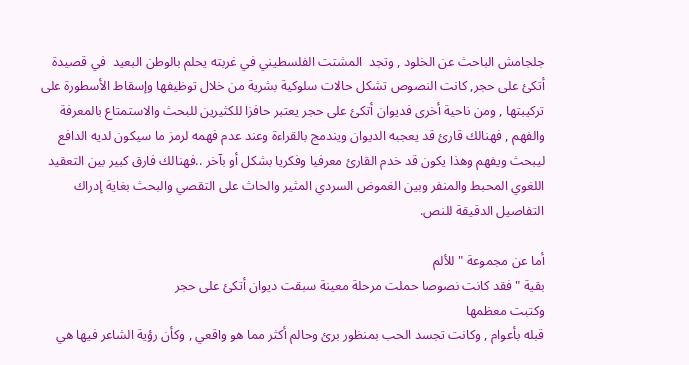جلجامش الباحث عن الخلود , وتجد  المشتت الفلسطيني في غربته يحلم بالوطن البعيد  في قصيدة أتكئ على حجر, كانت النصوص تشكل حالات سلوكية بشرية من خلال توظيفها وإسقاط الأسطورة على تركيبتها , ومن ناحية أخرى فديوان أتكئ على حجر يعتبر حافزا للكثيرين للبحث والاستمتاع بالمعرفة والفهم , فهنالك قارئ قد يعجبه الديوان ويندمج بالقراءة وعند عدم فهمه لرمز ما سيكون لديه الدافع ليبحث ويفهم وهذا يكون قد خدم القارئ معرفيا وفكريا بشكل أو بآخر ..فهنالك فارق كبير بين التعقيد اللغوي المحبط والمنفر وبين الغموض السردي المثير والحاث على التقصي والبحث بغاية إدراك التفاصيل الدقيقة للنص.

أما عن مجموعة " للألم
بقية " فقد كانت نصوصا حملت مرحلة معينة سبقت ديوان أتكئ على حجر
وكتبت معظمها
قبله بأعوام , وكانت تجسد الحب بمنظور برئ وحالم أكثر مما هو واقعي , وكأن رؤية الشاعر فيها هي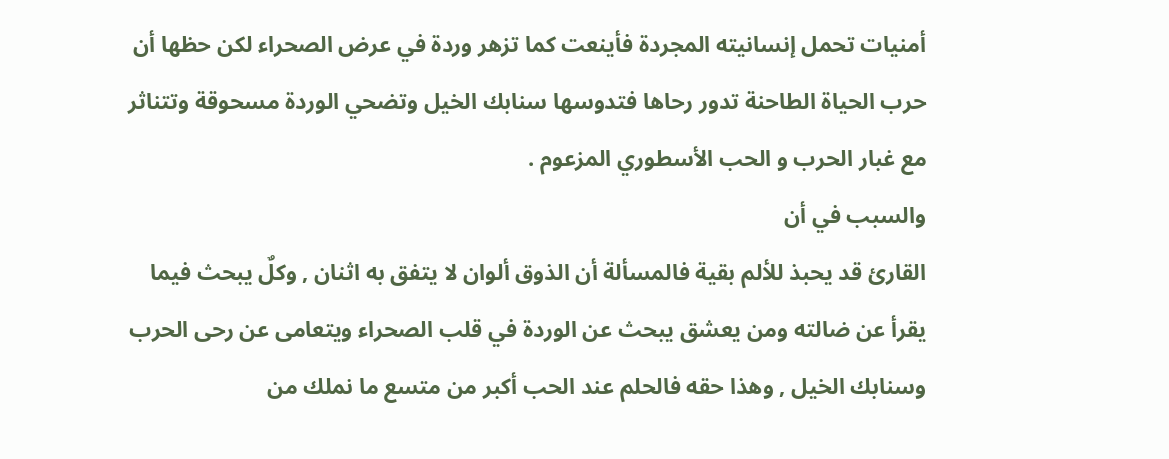أمنيات تحمل إنسانيته المجردة فأينعت كما تزهر وردة في عرض الصحراء لكن حظها أن حرب الحياة الطاحنة تدور رحاها فتدوسها سنابك الخيل وتضحي الوردة مسحوقة وتتناثر مع غبار الحرب و الحب الأسطوري المزعوم .
والسبب في أن
القارئ قد يحبذ للألم بقية فالمسألة أن الذوق ألوان لا يتفق به اثنان , وكلٌ يبحث فيما يقرأ عن ضالته ومن يعشق يبحث عن الوردة في قلب الصحراء ويتعامى عن رحى الحرب وسنابك الخيل , وهذا حقه فالحلم عند الحب أكبر من متسع ما نملك من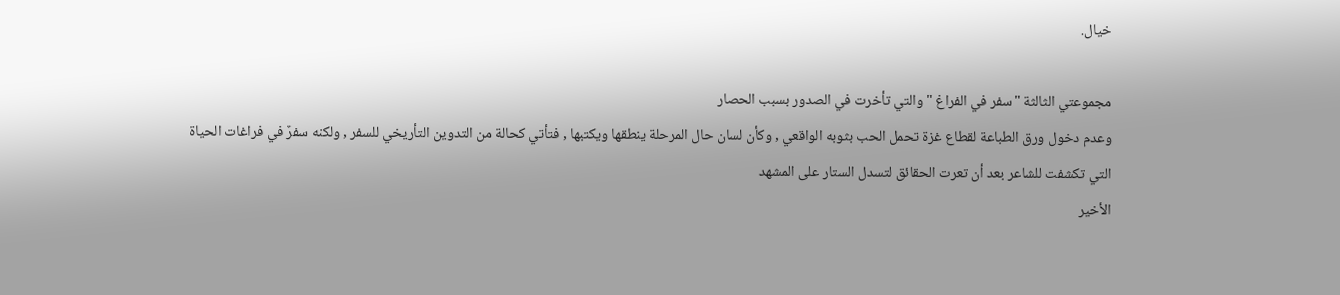خيال.

مجموعتي الثالثة "سفر في الفراغ " والتي تأخرت في الصدور بسبب الحصار
وعدم دخول ورق الطباعة لقطاع غزة تحمل الحب بثوبه الواقعي , وكأن لسان حال المرحلة ينطقها ويكتبها , فتأتي كحالة من التدوين التأريخي للسفر , ولكنه سفرٌ في فراغات الحياة
التي تكشفت للشاعر بعد أن تعرت الحقائق لتسدل الستار على المشهد
الأخير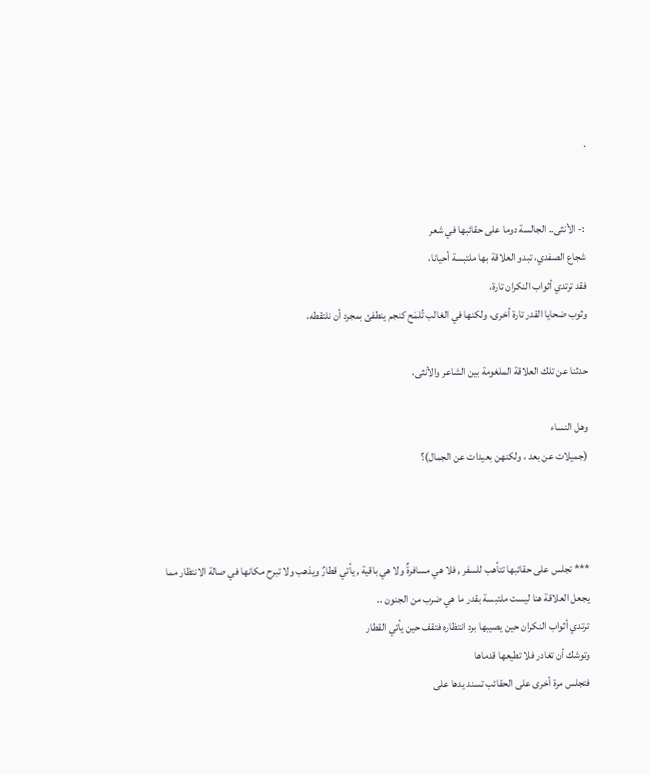.


 :- الأنثى.. الجالسة دوما على حقائبها في شعر
شجاع الصفدي، تبدو العلاقة بها ملتبسة أحيانا،
فقد ترتدي أثواب النكران تارة،
وثوب ضحايا القدر تارة أخرى، ولكنها في الغالب تُلمَح كنجم ينطفئ بمجرد أن نلتقطه،

حدثنا عن تلك العلاقة الملغومة بين الشاعر والأنثى،

وهل النساء
(جميلات عن بعد ، ولكنهن بعيدات عن الجمال)؟



*** تجلس على حقائبها تتأهب للسفر , فلا هي مسافرةٌ ولا هي باقية , يأتي قطارٌ ويذهب ولا تبرح مكانها في صالة الانتظار مما يجعل العلاقة هنا ليست ملتبسة بقدر ما هي ضرب من الجنون ..
ترتدي أثواب النكران حين يصيبها برد انتظاره فتقف حين يأتي القطار
وتوشك أن تغادر فلا تطيعها قدماها
فتجلس مرة أخرى على الحقائب تسند يدها على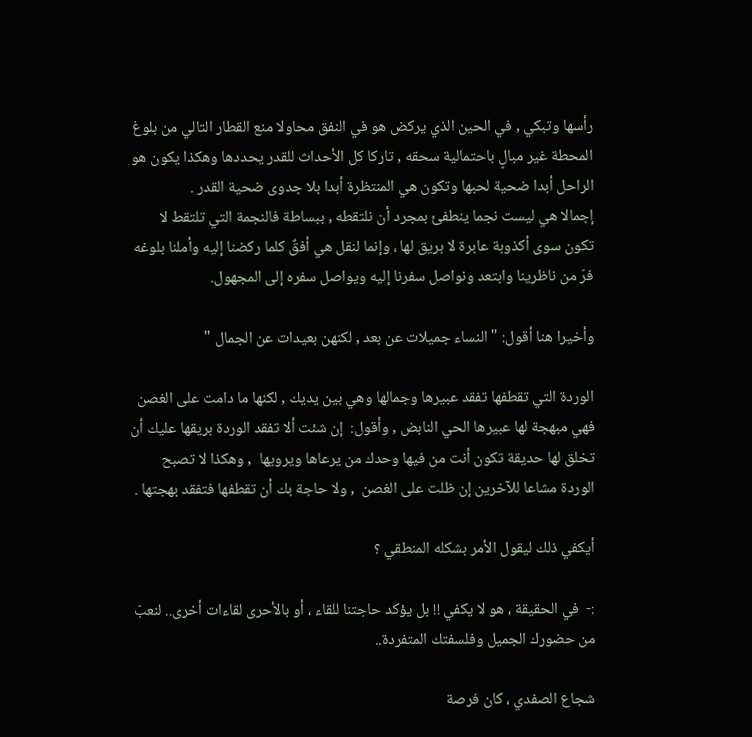رأسها وتبكي , في الحين الذي يركض هو في النفق محاولا منع القطار التالي من بلوغ المحطة غير مبالٍ باحتمالية سحقه , تاركا كل الأحداث للقدر يحددها وهكذا يكون هو الراحل أبدا ضحية لحبها وتكون هي المنتظرة أبدا بلا جدوى ضحية القدر .
إجمالا هي ليست نجما ينطفئ بمجرد أن نلتقطه , ببساطة فالنجمة التي تلتقط لا
تكون سوى أكذوبة عابرة لا بريق لها ، وإنما لنقل هي أفقٌ كلما ركضنا إليه وأملنا بلوغه فرّ من ناظرينا وابتعد ونواصل سفرنا إليه ويواصل سفره إلى المجهول.

وأخيرا هنا أقول: " النساء جميلات عن بعد , لكنهن بعيدات عن الجمال "

الوردة التي تقطفها تفقد عبيرها وجمالها وهي بين يديك , لكنها ما دامت على الغصن فهي مبهجة لها عبيرها الحي النابض , وأقول:  إن شئت ألا تفقد الوردة بريقها عليك أن تخلق لها حديقة تكون أنت من فيها وحدك من يرعاها ويرويها  , وهكذا لا تصبح  الوردة مشاعا للآخرين إن ظلت على الغصن  , ولا حاجة بك أن تقطفها فتفقد بهجتها .

أيكفي ذلك ليقول الأمر بشكله المنطقي ؟

:-  في الحقيقة ، هو لا يكفي !! بل يؤكد حاجتنا للقاء ، أو بالأحرى لقاءات أخرى.. لنعبّ من حضورك الجميل وفلسفتك المتفردة..

شجاع الصفدي ، كان فرصة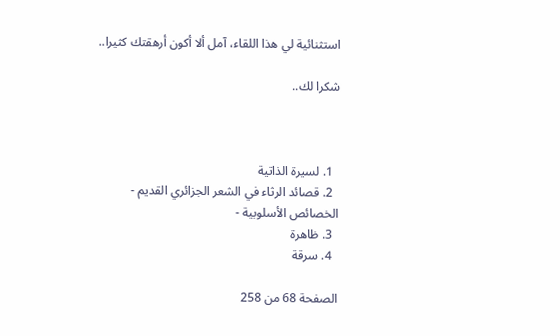استثنائية لي هذا اللقاء، آمل ألا أكون أرهقتك كثيرا..

شكرا لك..



  1. لسيرة الذاتية
  2. قصائد الرثاء في الشعر الجزائري القديم - الخصائص الأسلوبية -
  3. ظاهرة
  4. سرقة

الصفحة 68 من 258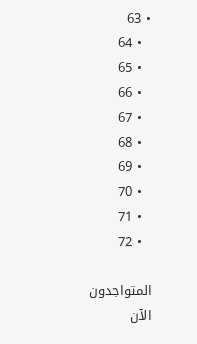• 63
  • 64
  • 65
  • 66
  • 67
  • 68
  • 69
  • 70
  • 71
  • 72

المتواجدون الآن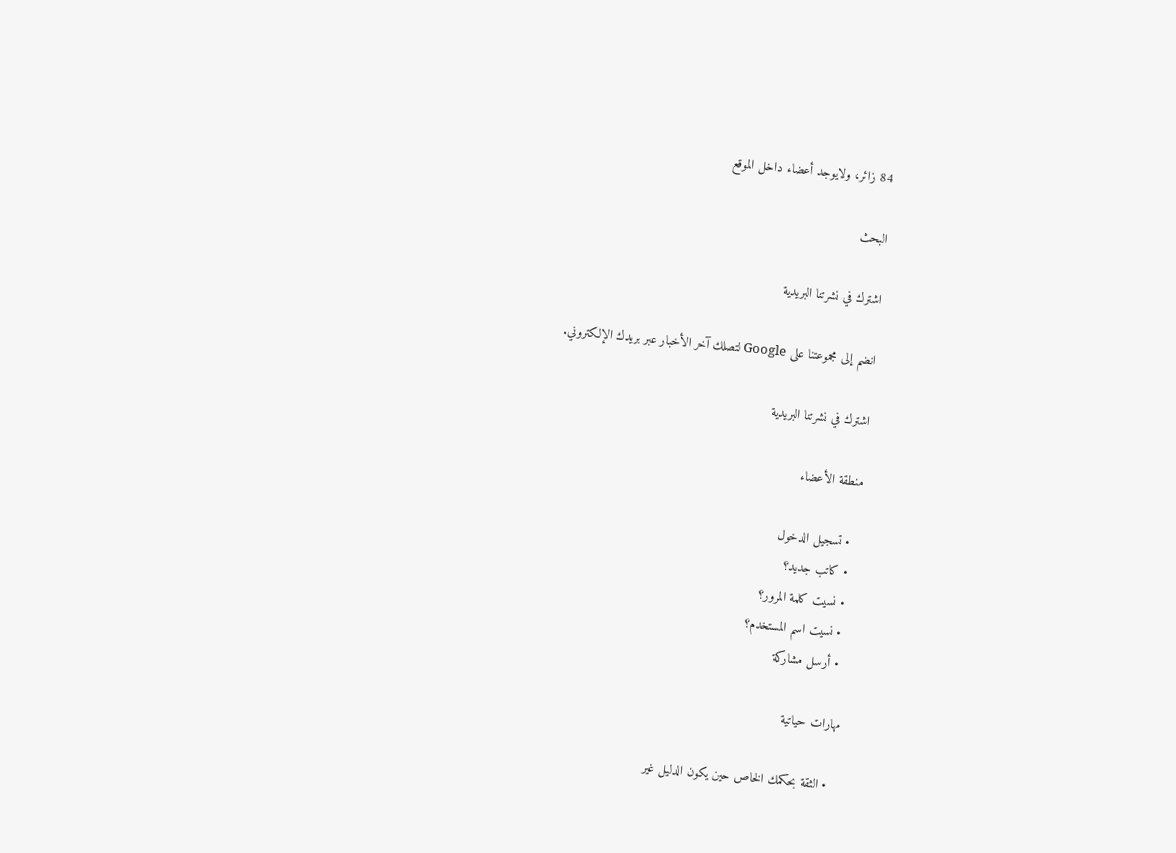84 زائر، ولايوجد أعضاء داخل الموقع

البحث

اشترك في نشرتنا البريدية

انضم إلى مجموعتنا على Google لتصلك آخر الأخبار عبر بريدك الإلكتروني.

اشترك في نشرتنا البريدية

منطقة الأعضاء

  • تسجيل الدخول
  • كاتب جديد؟
  • نسيت كلمة المرور؟
  • نسيت اسم المستخدم؟
  • أرسل مشاركة

مهارات حياتية

  • الثقة بحكمك الخاص حين يكون الدليل غير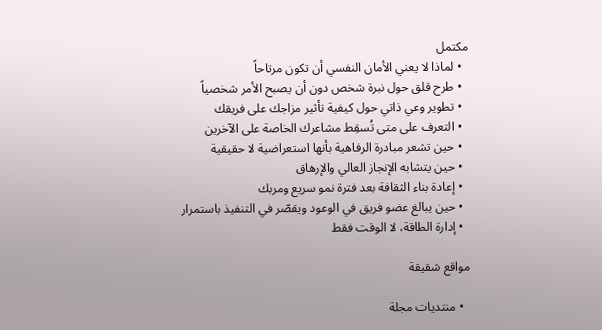مكتمل
  • لماذا لا يعني الأمان النفسي أن تكون مرتاحاً
  • طرح قلق حول نبرة شخص دون أن يصبح الأمر شخصياً
  • تطوير وعي ذاتي حول كيفية تأثير مزاجك على فريقك
  • التعرف على متى تُسقِط مشاعرك الخاصة على الآخرين
  • حين تشعر مبادرة الرفاهية بأنها استعراضية لا حقيقية
  • حين يتشابه الإنجاز العالي والإرهاق
  • إعادة بناء الثقافة بعد فترة نمو سريع ومربك
  • حين يبالغ عضو فريق في الوعود ويقصّر في التنفيذ باستمرار
  • إدارة الطاقة، لا الوقت فقط

مواقع شقيقة

  • منتديات مجلة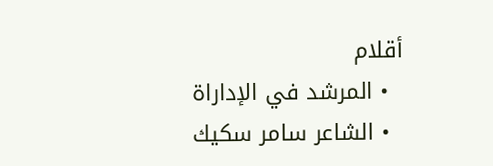أقلام
  • المرشد في الإداراة
  • الشاعر سامر سكيك